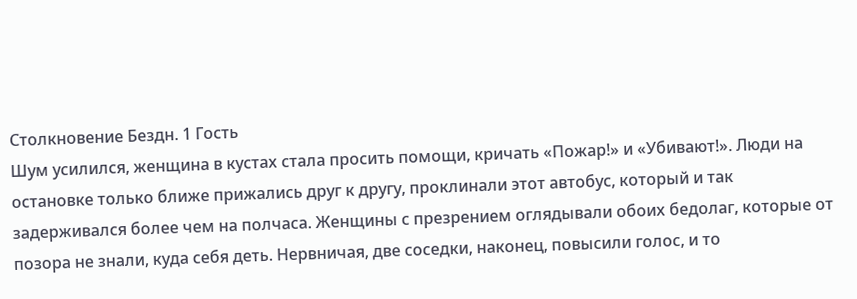Столкновение Бездн. 1 Гость
Шум усилился, женщина в кустах стала просить помощи, кричать «Пожар!» и «Убивают!». Люди на остановке только ближе прижались друг к другу, проклинали этот автобус, который и так задерживался более чем на полчаса. Женщины с презрением оглядывали обоих бедолаг, которые от позора не знали, куда себя деть. Нервничая, две соседки, наконец, повысили голос, и то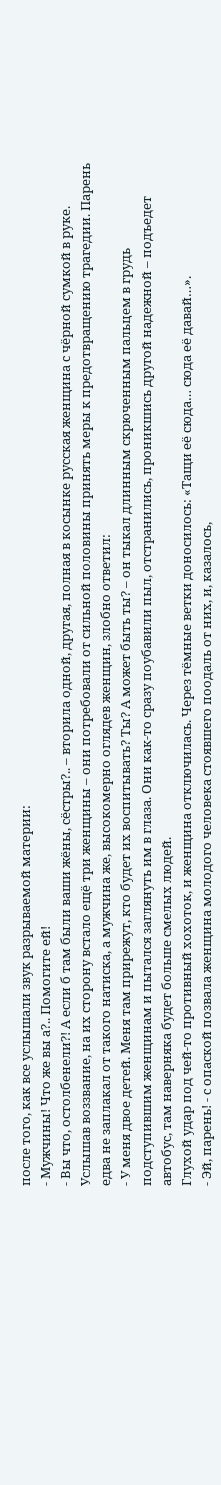после того, как все услышали звук разрываемой материи:
- Мужчины! Что же вы а?.. Помогите ей!
- Вы что, остолбенели?! А если б там были ваши жёны, сёстры?.. – вторила одной, другая, полная в косынке русская женщина с чёрной сумкой в руке.
Услышав воззвание, на их сторону встало ещё три женщины – они потребовали от сильной половины принять меры к предотвращению трагедии. Парень едва не заплакал от такого натиска, а мужчина же, высокомерно оглядев женщин, злобно ответил:
- У меня двое детей. Меня там прирежут, кто будет их воспитывать? Ты? А может быть ты? – он тыкал длинным скрюченным пальцем в грудь подступившим женщинам и пытался заглянуть им в глаза. Они как-то сразу поубавили пыл, отстранились, проникшись другой надежной – подъедет автобус, там наверняка будет больше смелых людей.
Глухой удар под чей-то противный хохоток, и женщина отключилась. Через тёмные ветки доносилось: «Тащи её сюда… сюда её давай…».
- Эй, парень! - с опаской позвала женщина молодого человека стоявшего поодаль от них, и, казалось,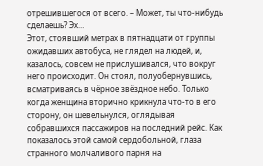отрешившегося от всего. – Может, ты что-нибудь сделаешь? Эх…
Этот, стоявший метрах в пятнадцати от группы ожидавших автобуса, не глядел на людей, и, казалось, совсем не прислушивался, что вокруг него происходит. Он стоял, полуобернувшись, всматриваясь в чёрное звёздное небо. Только когда женщина вторично крикнула что-то в его сторону, он шевельнулся, оглядывая собравшихся пассажиров на последний рейс. Как показалось этой самой сердобольной, глаза странного молчаливого парня на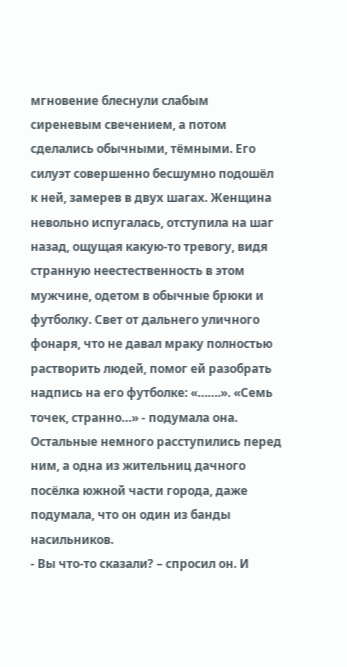мгновение блеснули слабым сиреневым свечением, а потом сделались обычными, тёмными. Его силуэт совершенно бесшумно подошёл к ней, замерев в двух шагах. Женщина невольно испугалась, отступила на шаг назад, ощущая какую-то тревогу, видя странную неестественность в этом мужчине, одетом в обычные брюки и футболку. Свет от дальнего уличного фонаря, что не давал мраку полностью растворить людей, помог ей разобрать надпись на его футболке: «…….». «Семь точек, странно…» - подумала она. Остальные немного расступились перед ним, а одна из жительниц дачного посёлка южной части города, даже подумала, что он один из банды насильников.
- Вы что-то сказали? – спросил он. И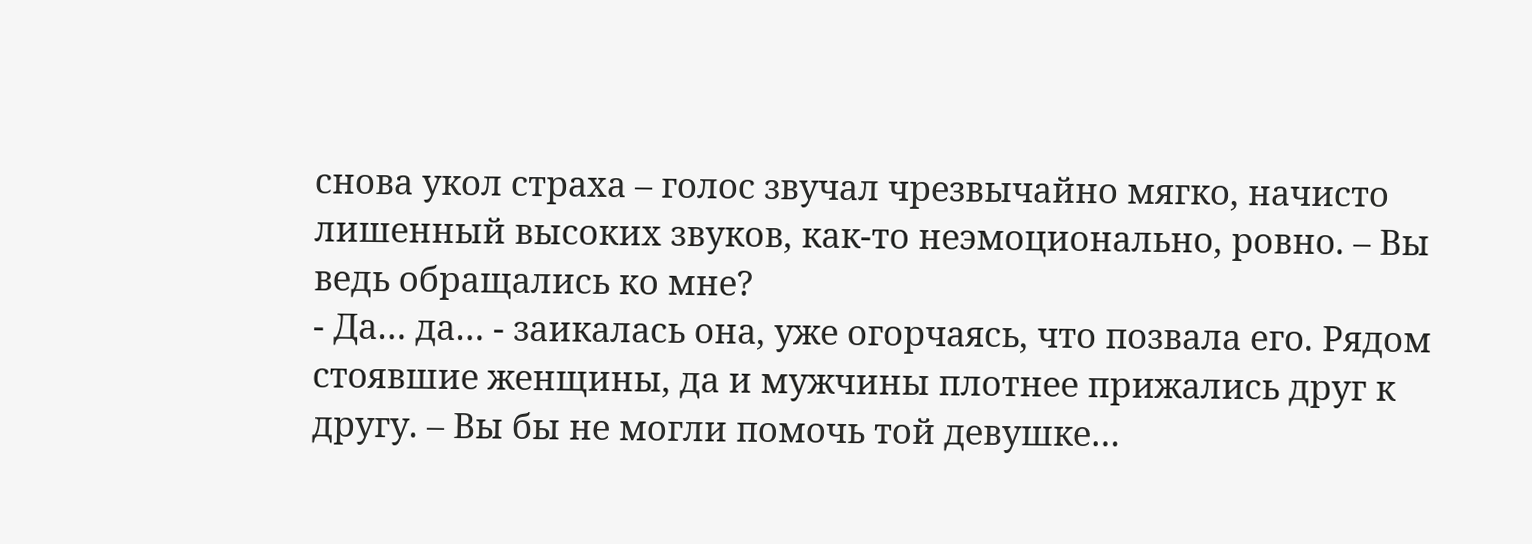снова укол страха – голос звучал чрезвычайно мягко, начисто лишенный высоких звуков, как-то неэмоционально, ровно. – Вы ведь обращались ко мне?
- Да… да… - заикалась она, уже огорчаясь, что позвала его. Рядом стоявшие женщины, да и мужчины плотнее прижались друг к другу. – Вы бы не могли помочь той девушке…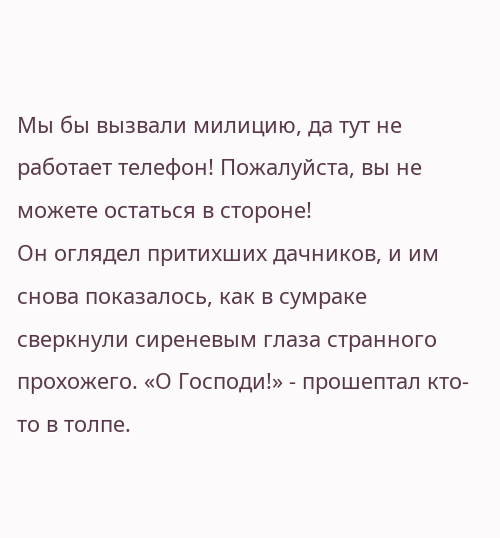Мы бы вызвали милицию, да тут не работает телефон! Пожалуйста, вы не можете остаться в стороне!
Он оглядел притихших дачников, и им снова показалось, как в сумраке сверкнули сиреневым глаза странного прохожего. «О Господи!» - прошептал кто-то в толпе.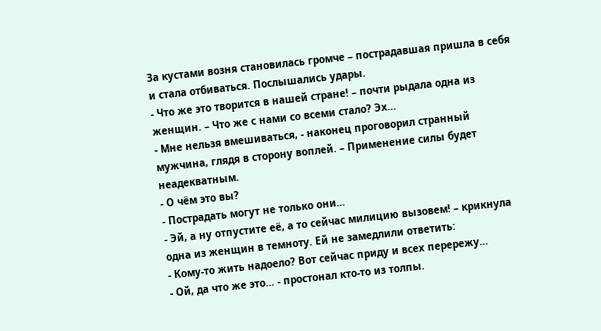За кустами возня становилась громче – пострадавшая пришла в себя и стала отбиваться. Послышались удары.
- Что же это творится в нашей стране! – почти рыдала одна из женщин. – Что же с нами со всеми стало? Эх…
- Мне нельзя вмешиваться, - наконец проговорил странный мужчина, глядя в сторону воплей. – Применение силы будет неадекватным.
- О чём это вы?
- Пострадать могут не только они…
- Эй, а ну отпустите её, а то сейчас милицию вызовем! – крикнула одна из женщин в темноту. Ей не замедлили ответить:
- Кому-то жить надоело? Вот сейчас приду и всех перережу…
- Ой, да что же это… - простонал кто-то из толпы.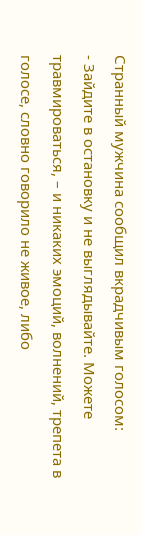Странный мужчина сообщил вкрадчивым голосом:
- Зайдите в остановку и не выглядывайте. Можете травмироваться, – и никаких эмоций, волнений, трепета в голосе, словно говорило не живое, либо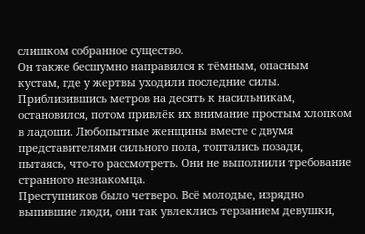слишком собранное существо.
Он также бесшумно направился к тёмным, опасным кустам, где у жертвы уходили последние силы. Приблизившись метров на десять к насильникам, остановился, потом привлёк их внимание простым хлопком в ладоши. Любопытные женщины вместе с двумя представителями сильного пола, топтались позади, пытаясь, что-то рассмотреть. Они не выполнили требование странного незнакомца.
Преступников было четверо. Всё молодые, изрядно выпившие люди, они так увлеклись терзанием девушки,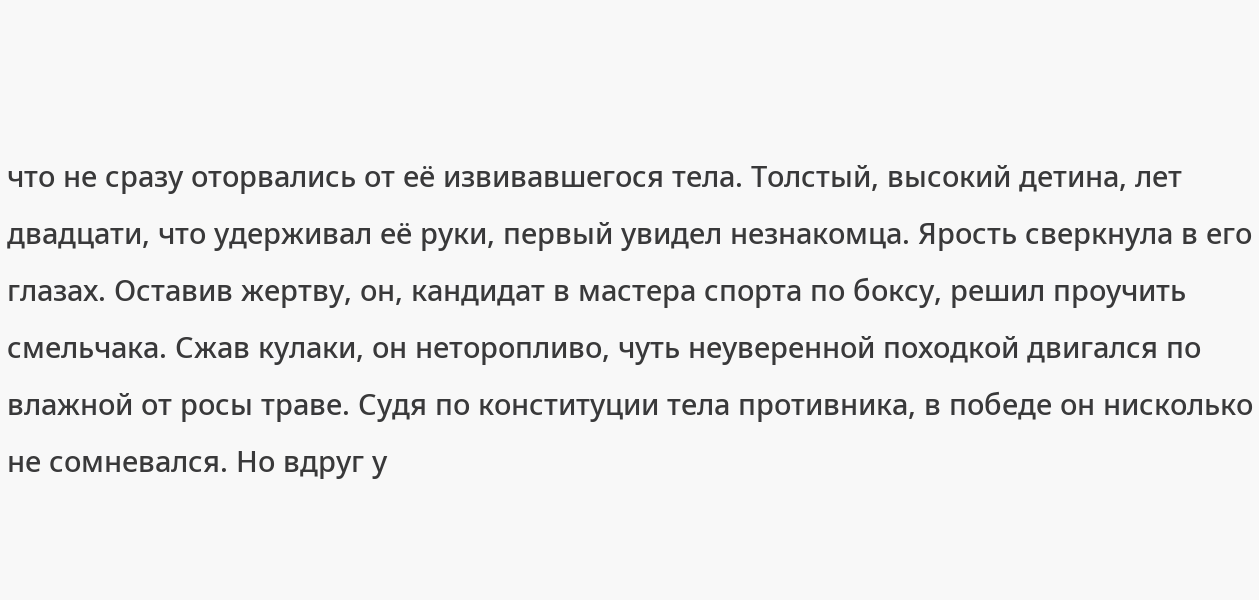что не сразу оторвались от её извивавшегося тела. Толстый, высокий детина, лет двадцати, что удерживал её руки, первый увидел незнакомца. Ярость сверкнула в его глазах. Оставив жертву, он, кандидат в мастера спорта по боксу, решил проучить смельчака. Сжав кулаки, он неторопливо, чуть неуверенной походкой двигался по влажной от росы траве. Судя по конституции тела противника, в победе он нисколько не сомневался. Но вдруг у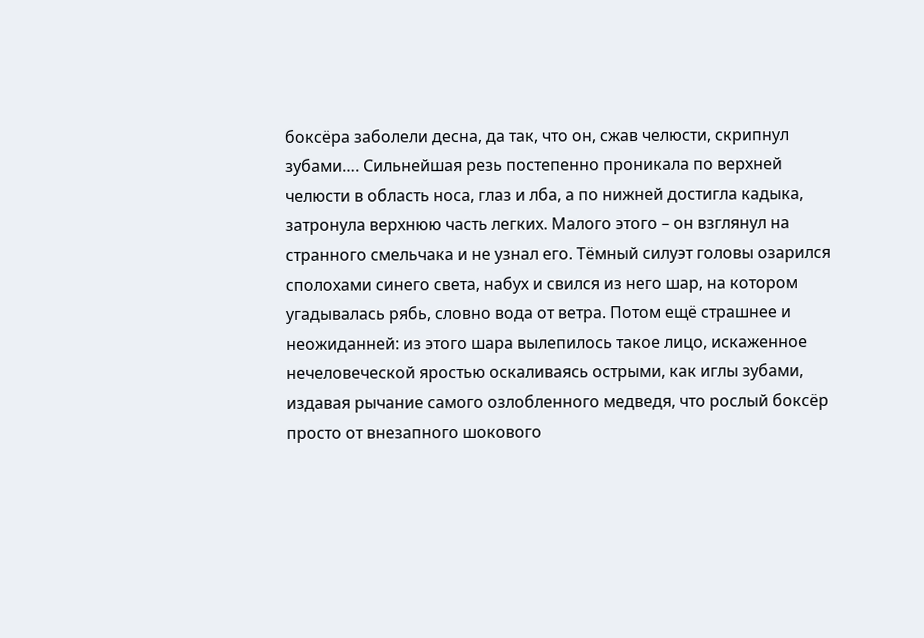боксёра заболели десна, да так, что он, сжав челюсти, скрипнул зубами…. Сильнейшая резь постепенно проникала по верхней челюсти в область носа, глаз и лба, а по нижней достигла кадыка, затронула верхнюю часть легких. Малого этого – он взглянул на странного смельчака и не узнал его. Тёмный силуэт головы озарился сполохами синего света, набух и свился из него шар, на котором угадывалась рябь, словно вода от ветра. Потом ещё страшнее и неожиданней: из этого шара вылепилось такое лицо, искаженное нечеловеческой яростью оскаливаясь острыми, как иглы зубами, издавая рычание самого озлобленного медведя, что рослый боксёр просто от внезапного шокового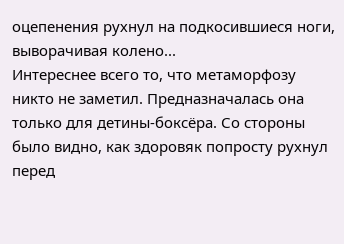оцепенения рухнул на подкосившиеся ноги, выворачивая колено...
Интереснее всего то, что метаморфозу никто не заметил. Предназначалась она только для детины-боксёра. Со стороны было видно, как здоровяк попросту рухнул перед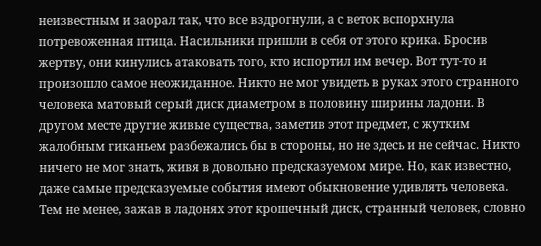неизвестным и заорал так, что все вздрогнули, а с веток вспорхнула потревоженная птица. Насильники пришли в себя от этого крика. Бросив жертву, они кинулись атаковать того, кто испортил им вечер. Вот тут-то и произошло самое неожиданное. Никто не мог увидеть в руках этого странного человека матовый серый диск диаметром в половину ширины ладони. В другом месте другие живые существа, заметив этот предмет, с жутким жалобным гиканьем разбежались бы в стороны, но не здесь и не сейчас. Никто ничего не мог знать, живя в довольно предсказуемом мире. Но, как известно, даже самые предсказуемые события имеют обыкновение удивлять человека.
Тем не менее, зажав в ладонях этот крошечный диск, странный человек, словно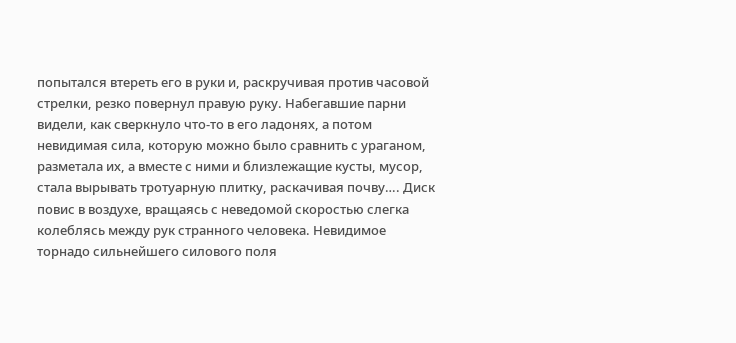попытался втереть его в руки и, раскручивая против часовой стрелки, резко повернул правую руку. Набегавшие парни видели, как сверкнуло что-то в его ладонях, а потом невидимая сила, которую можно было сравнить с ураганом, разметала их, а вместе с ними и близлежащие кусты, мусор, стала вырывать тротуарную плитку, раскачивая почву…. Диск повис в воздухе, вращаясь с неведомой скоростью слегка колеблясь между рук странного человека. Невидимое торнадо сильнейшего силового поля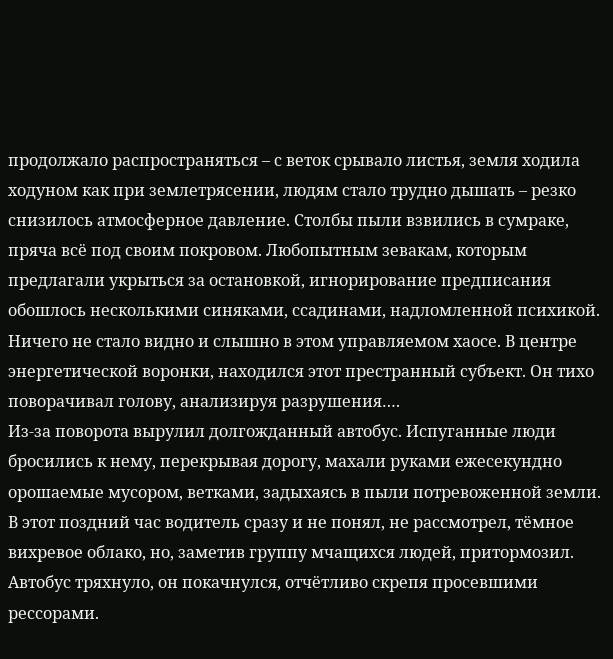продолжало распространяться – с веток срывало листья, земля ходила ходуном как при землетрясении, людям стало трудно дышать – резко снизилось атмосферное давление. Столбы пыли взвились в сумраке, пряча всё под своим покровом. Любопытным зевакам, которым предлагали укрыться за остановкой, игнорирование предписания обошлось несколькими синяками, ссадинами, надломленной психикой. Ничего не стало видно и слышно в этом управляемом хаосе. В центре энергетической воронки, находился этот престранный субъект. Он тихо поворачивал голову, анализируя разрушения….
Из-за поворота вырулил долгожданный автобус. Испуганные люди бросились к нему, перекрывая дорогу, махали руками ежесекундно орошаемые мусором, ветками, задыхаясь в пыли потревоженной земли. В этот поздний час водитель сразу и не понял, не рассмотрел, тёмное вихревое облако, но, заметив группу мчащихся людей, притормозил. Автобус тряхнуло, он покачнулся, отчётливо скрепя просевшими рессорами.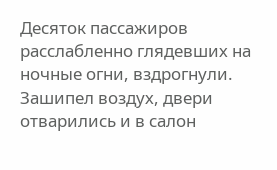Десяток пассажиров расслабленно глядевших на ночные огни, вздрогнули.
Зашипел воздух, двери отварились и в салон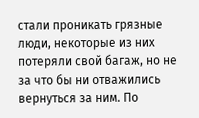стали проникать грязные люди, некоторые из них потеряли свой багаж, но не за что бы ни отважились вернуться за ним. По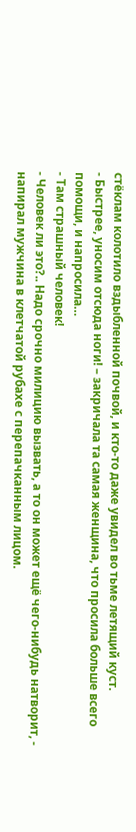стёклам колотило вздыбленной почвой, и кто-то даже увидел во тьме летящий куст.
- Быстрее, уносим отсюда ноги! – закричала та самая женщина, что просила больше всего помощи, и напросила…
- Там страшный человек!
- Человек ли это?.. Надо срочно милицию вызвать, а то он может ещё чего-нибудь натворит, - напирал мужчина в клетчатой рубахе с перепачканным лицом.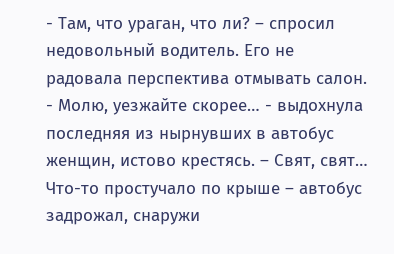- Там, что ураган, что ли? – спросил недовольный водитель. Его не радовала перспектива отмывать салон.
- Молю, уезжайте скорее… - выдохнула последняя из нырнувших в автобус женщин, истово крестясь. – Свят, свят…
Что-то простучало по крыше – автобус задрожал, снаружи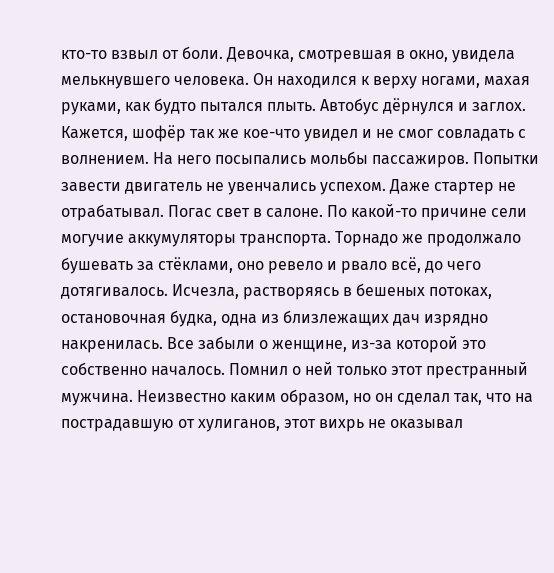кто-то взвыл от боли. Девочка, смотревшая в окно, увидела мелькнувшего человека. Он находился к верху ногами, махая руками, как будто пытался плыть. Автобус дёрнулся и заглох. Кажется, шофёр так же кое-что увидел и не смог совладать с волнением. На него посыпались мольбы пассажиров. Попытки завести двигатель не увенчались успехом. Даже стартер не отрабатывал. Погас свет в салоне. По какой-то причине сели могучие аккумуляторы транспорта. Торнадо же продолжало бушевать за стёклами, оно ревело и рвало всё, до чего дотягивалось. Исчезла, растворяясь в бешеных потоках, остановочная будка, одна из близлежащих дач изрядно накренилась. Все забыли о женщине, из-за которой это собственно началось. Помнил о ней только этот престранный мужчина. Неизвестно каким образом, но он сделал так, что на пострадавшую от хулиганов, этот вихрь не оказывал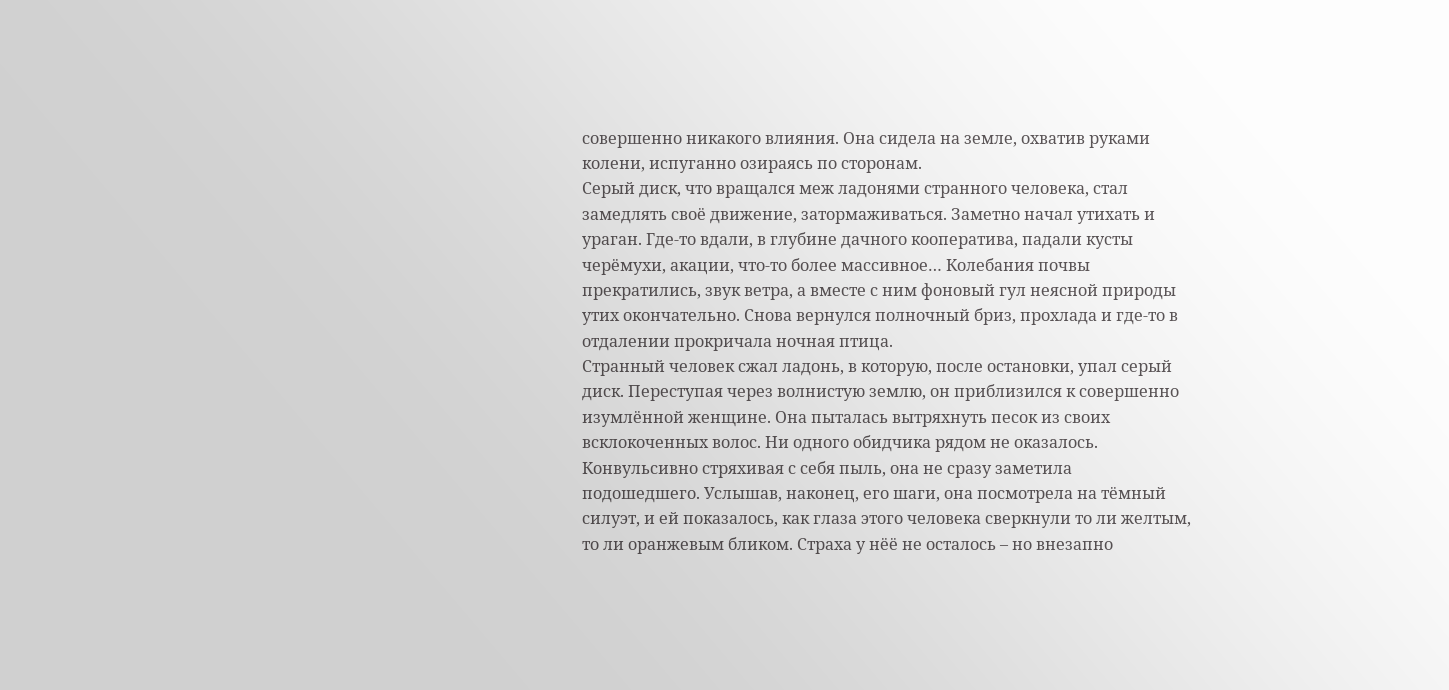совершенно никакого влияния. Она сидела на земле, охватив руками колени, испуганно озираясь по сторонам.
Серый диск, что вращался меж ладонями странного человека, стал замедлять своё движение, затормаживаться. Заметно начал утихать и ураган. Где-то вдали, в глубине дачного кооператива, падали кусты черёмухи, акации, что-то более массивное… Колебания почвы прекратились, звук ветра, а вместе с ним фоновый гул неясной природы утих окончательно. Снова вернулся полночный бриз, прохлада и где-то в отдалении прокричала ночная птица.
Странный человек сжал ладонь, в которую, после остановки, упал серый диск. Переступая через волнистую землю, он приблизился к совершенно изумлённой женщине. Она пыталась вытряхнуть песок из своих всклокоченных волос. Ни одного обидчика рядом не оказалось. Конвульсивно стряхивая с себя пыль, она не сразу заметила подошедшего. Услышав, наконец, его шаги, она посмотрела на тёмный силуэт, и ей показалось, как глаза этого человека сверкнули то ли желтым, то ли оранжевым бликом. Страха у нёё не осталось – но внезапно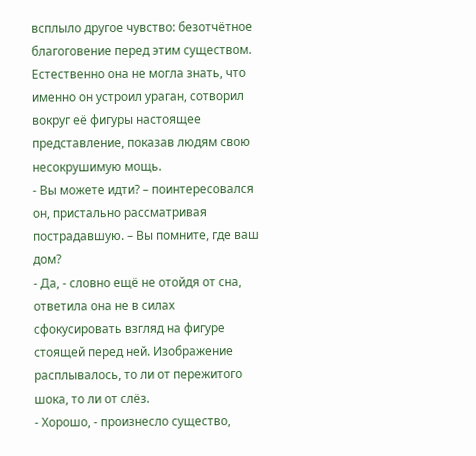всплыло другое чувство: безотчётное благоговение перед этим существом. Естественно она не могла знать, что именно он устроил ураган, сотворил вокруг её фигуры настоящее представление, показав людям свою несокрушимую мощь.
- Вы можете идти? – поинтересовался он, пристально рассматривая пострадавшую. – Вы помните, где ваш дом?
- Да, - словно ещё не отойдя от сна, ответила она не в силах сфокусировать взгляд на фигуре стоящей перед ней. Изображение расплывалось, то ли от пережитого шока, то ли от слёз.
- Хорошо, - произнесло существо,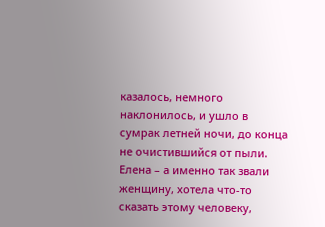казалось, немного наклонилось, и ушло в сумрак летней ночи, до конца не очистившийся от пыли.
Елена – а именно так звали женщину, хотела что-то сказать этому человеку,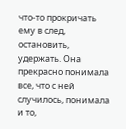что-то прокричать ему в след, остановить, удержать. Она прекрасно понимала все, что с ней случилось, понимала и то,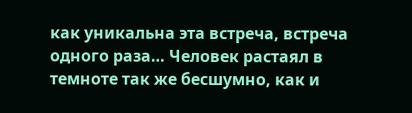как уникальна эта встреча, встреча одного раза… Человек растаял в темноте так же бесшумно, как и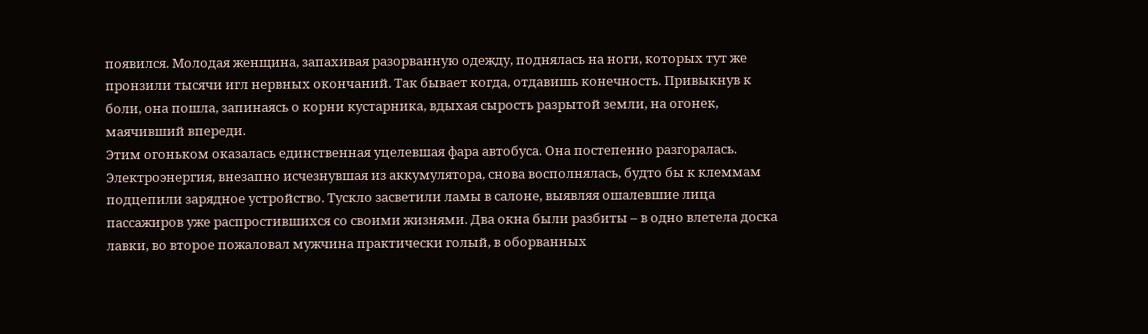появился. Молодая женщина, запахивая разорванную одежду, поднялась на ноги, которых тут же пронзили тысячи игл нервных окончаний. Так бывает когда, отдавишь конечность. Привыкнув к боли, она пошла, запинаясь о корни кустарника, вдыхая сырость разрытой земли, на огонек, маячивший впереди.
Этим огоньком оказалась единственная уцелевшая фара автобуса. Она постепенно разгоралась. Электроэнергия, внезапно исчезнувшая из аккумулятора, снова восполнялась, будто бы к клеммам подцепили зарядное устройство. Тускло засветили ламы в салоне, выявляя ошалевшие лица пассажиров уже распростившихся со своими жизнями. Два окна были разбиты – в одно влетела доска лавки, во второе пожаловал мужчина практически голый, в оборванных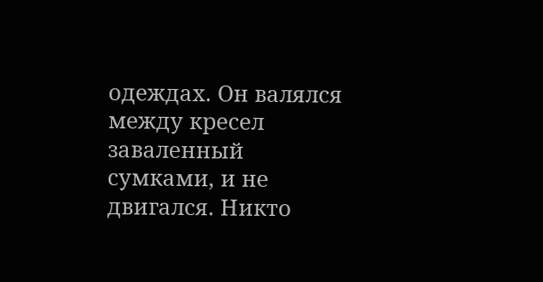одеждах. Он валялся между кресел заваленный сумками, и не двигался. Никто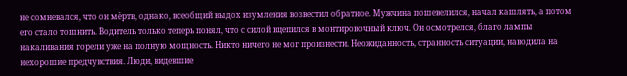не сомневался, что он мёртв, однако, всеобщий выдох изумления возвестил обратное. Мужчина пошевелился, начал кашлять, а потом его стало тошнить. Водитель только теперь понял, что с силой вцепился в монтировочный ключ. Он осмотрелся, благо лампы накаливания горели уже на полную мощность. Никто ничего не мог произнести. Неожиданность, странность ситуации, наводила на нехорошие предчувствия. Люди, видевшие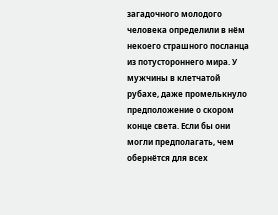загадочного молодого человека определили в нём некоего страшного посланца из потустороннего мира. У мужчины в клетчатой рубахе, даже промелькнуло предположение о скором конце света. Если бы они могли предполагать, чем обернётся для всех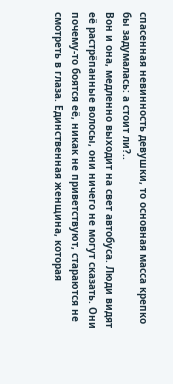спасенная невинность девушки, то основная масса крепко бы задумалась: а стоит ли?..
Вон и она, медленно выходит на свет автобуса. Люди видят её растрёпанные волосы, они ничего не могут сказать. Они почему-то боятся её, никак не приветствуют, стараются не смотреть в глаза. Единственная женщина, которая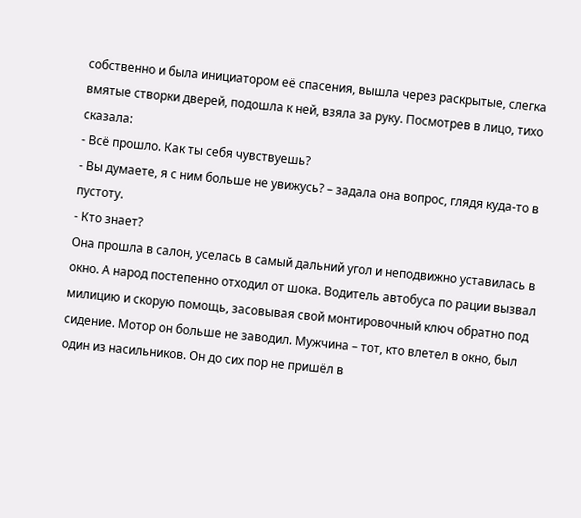собственно и была инициатором её спасения, вышла через раскрытые, слегка вмятые створки дверей, подошла к ней, взяла за руку. Посмотрев в лицо, тихо сказала:
- Всё прошло. Как ты себя чувствуешь?
- Вы думаете, я с ним больше не увижусь? – задала она вопрос, глядя куда-то в пустоту.
- Кто знает?
Она прошла в салон, уселась в самый дальний угол и неподвижно уставилась в окно. А народ постепенно отходил от шока. Водитель автобуса по рации вызвал милицию и скорую помощь, засовывая свой монтировочный ключ обратно под сидение. Мотор он больше не заводил. Мужчина – тот, кто влетел в окно, был один из насильников. Он до сих пор не пришёл в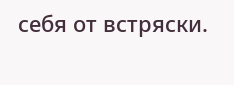себя от встряски.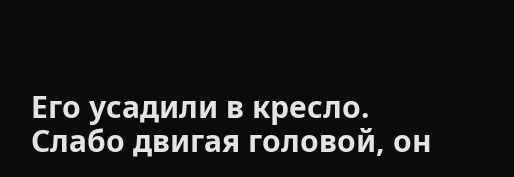Его усадили в кресло. Слабо двигая головой, он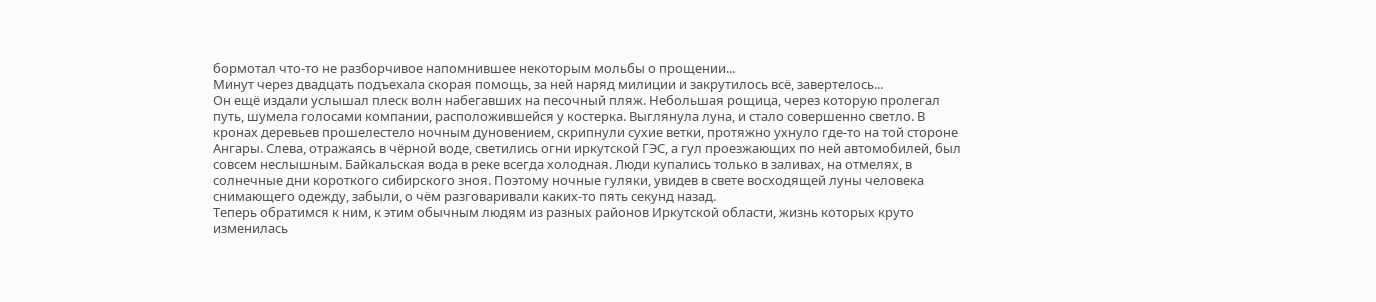бормотал что-то не разборчивое напомнившее некоторым мольбы о прощении...
Минут через двадцать подъехала скорая помощь, за ней наряд милиции и закрутилось всё, завертелось...
Он ещё издали услышал плеск волн набегавших на песочный пляж. Небольшая рощица, через которую пролегал путь, шумела голосами компании, расположившейся у костерка. Выглянула луна, и стало совершенно светло. В кронах деревьев прошелестело ночным дуновением, скрипнули сухие ветки, протяжно ухнуло где-то на той стороне Ангары. Слева, отражаясь в чёрной воде, светились огни иркутской ГЭС, а гул проезжающих по ней автомобилей, был совсем неслышным. Байкальская вода в реке всегда холодная. Люди купались только в заливах, на отмелях, в солнечные дни короткого сибирского зноя. Поэтому ночные гуляки, увидев в свете восходящей луны человека снимающего одежду, забыли, о чём разговаривали каких-то пять секунд назад.
Теперь обратимся к ним, к этим обычным людям из разных районов Иркутской области, жизнь которых круто изменилась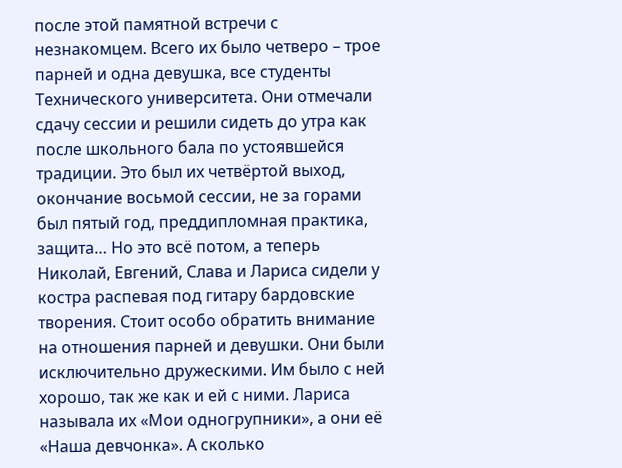после этой памятной встречи с незнакомцем. Всего их было четверо – трое парней и одна девушка, все студенты Технического университета. Они отмечали сдачу сессии и решили сидеть до утра как после школьного бала по устоявшейся традиции. Это был их четвёртой выход, окончание восьмой сессии, не за горами был пятый год, преддипломная практика, защита… Но это всё потом, а теперь Николай, Евгений, Слава и Лариса сидели у костра распевая под гитару бардовские творения. Стоит особо обратить внимание на отношения парней и девушки. Они были исключительно дружескими. Им было с ней хорошо, так же как и ей с ними. Лариса называла их «Мои одногрупники», а они её «Наша девчонка». А сколько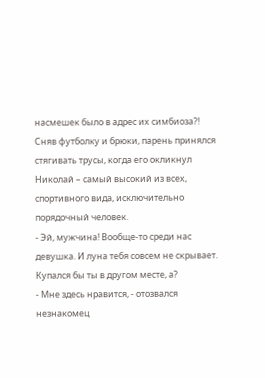насмешек было в адрес их симбиоза?!
Сняв футболку и брюки, парень принялся стягивать трусы, когда его окликнул Николай – самый высокий из всех, спортивного вида, исключительно порядочный человек.
- Эй, мужчина! Вообще-то среди нас девушка. И луна тебя совсем не скрывает. Купался бы ты в другом месте, а?
- Мне здесь нравится, - отозвался незнакомец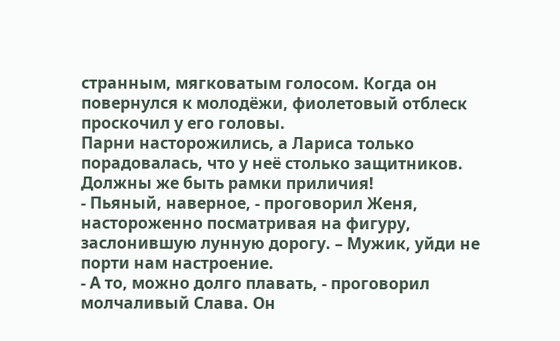странным, мягковатым голосом. Когда он повернулся к молодёжи, фиолетовый отблеск проскочил у его головы.
Парни насторожились, а Лариса только порадовалась, что у неё столько защитников. Должны же быть рамки приличия!
- Пьяный, наверное, - проговорил Женя, настороженно посматривая на фигуру, заслонившую лунную дорогу. – Мужик, уйди не порти нам настроение.
- А то, можно долго плавать, - проговорил молчаливый Слава. Он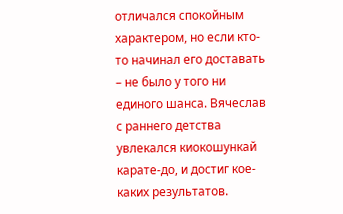отличался спокойным характером, но если кто-то начинал его доставать – не было у того ни единого шанса. Вячеслав с раннего детства увлекался киокошункай карате-до, и достиг кое-каких результатов.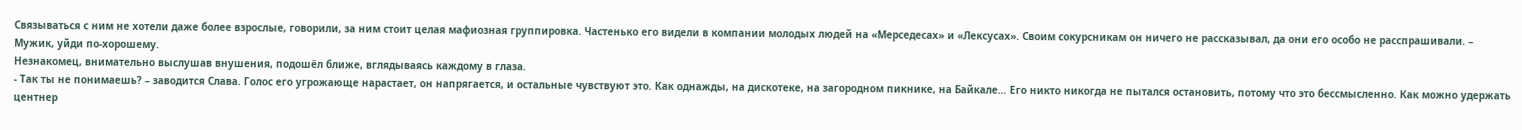Связываться с ним не хотели даже более взрослые, говорили, за ним стоит целая мафиозная группировка. Частенько его видели в компании молодых людей на «Мерседесах» и «Лексусах». Своим сокурсникам он ничего не рассказывал, да они его особо не расспрашивали. – Мужик, уйди по-хорошему.
Незнакомец, внимательно выслушав внушения, подошёл ближе, вглядываясь каждому в глаза.
- Так ты не понимаешь? – заводится Слава. Голос его угрожающе нарастает, он напрягается, и остальные чувствуют это. Как однажды, на дискотеке, на загородном пикнике, на Байкале… Его никто никогда не пытался остановить, потому что это бессмысленно. Как можно удержать центнер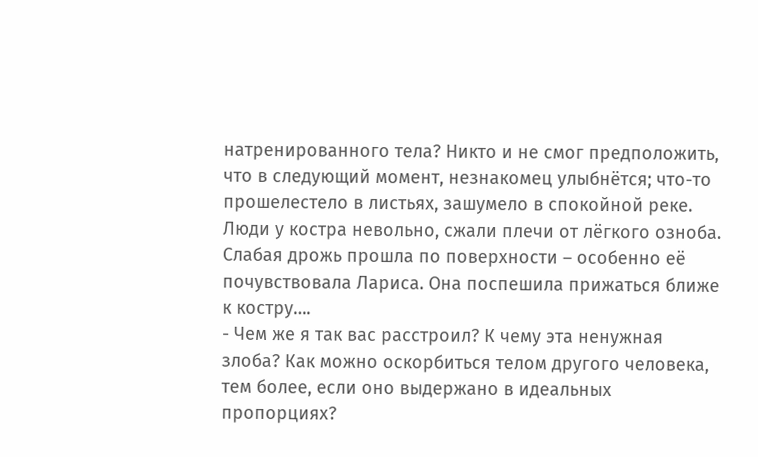натренированного тела? Никто и не смог предположить, что в следующий момент, незнакомец улыбнётся; что-то прошелестело в листьях, зашумело в спокойной реке. Люди у костра невольно, сжали плечи от лёгкого озноба. Слабая дрожь прошла по поверхности – особенно её почувствовала Лариса. Она поспешила прижаться ближе к костру….
- Чем же я так вас расстроил? К чему эта ненужная злоба? Как можно оскорбиться телом другого человека, тем более, если оно выдержано в идеальных пропорциях?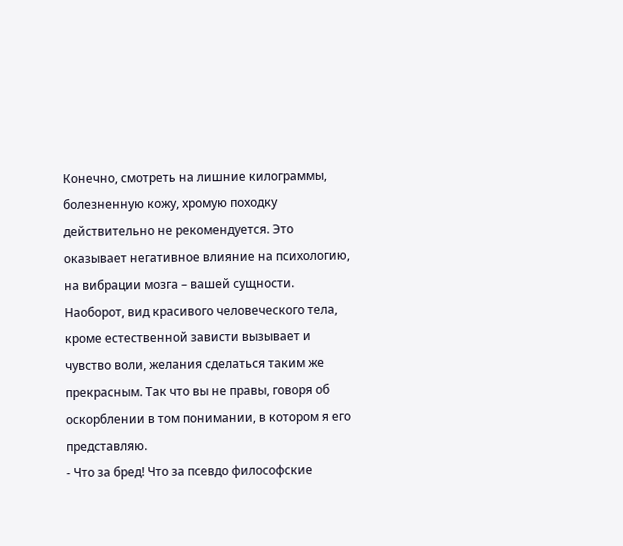Конечно, смотреть на лишние килограммы, болезненную кожу, хромую походку действительно не рекомендуется. Это оказывает негативное влияние на психологию, на вибрации мозга – вашей сущности. Наоборот, вид красивого человеческого тела, кроме естественной зависти вызывает и чувство воли, желания сделаться таким же прекрасным. Так что вы не правы, говоря об оскорблении в том понимании, в котором я его представляю.
- Что за бред! Что за псевдо философские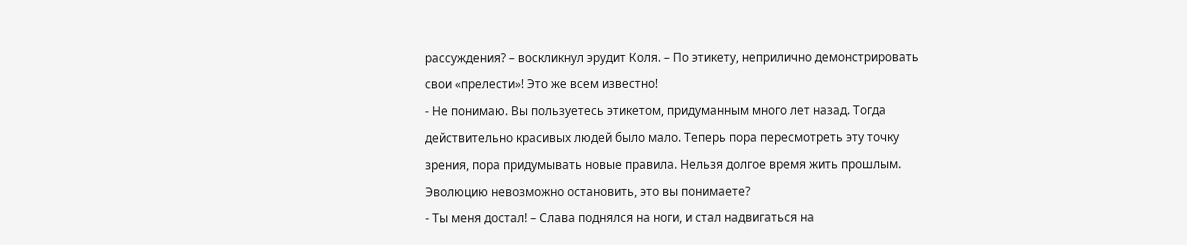рассуждения? – воскликнул эрудит Коля. – По этикету, неприлично демонстрировать свои «прелести»! Это же всем известно!
- Не понимаю. Вы пользуетесь этикетом, придуманным много лет назад. Тогда действительно красивых людей было мало. Теперь пора пересмотреть эту точку зрения, пора придумывать новые правила. Нельзя долгое время жить прошлым. Эволюцию невозможно остановить, это вы понимаете?
- Ты меня достал! – Слава поднялся на ноги, и стал надвигаться на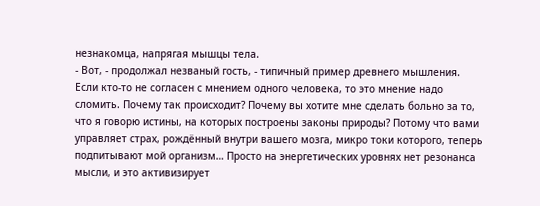незнакомца, напрягая мышцы тела.
- Вот, - продолжал незваный гость, - типичный пример древнего мышления. Если кто-то не согласен с мнением одного человека, то это мнение надо сломить. Почему так происходит? Почему вы хотите мне сделать больно за то, что я говорю истины, на которых построены законы природы? Потому что вами управляет страх, рождённый внутри вашего мозга, микро токи которого, теперь подпитывают мой организм… Просто на энергетических уровнях нет резонанса мысли, и это активизирует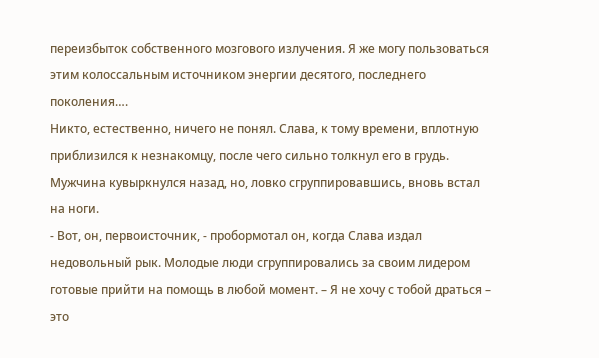переизбыток собственного мозгового излучения. Я же могу пользоваться этим колоссальным источником энергии десятого, последнего поколения….
Никто, естественно, ничего не понял. Слава, к тому времени, вплотную приблизился к незнакомцу, после чего сильно толкнул его в грудь. Мужчина кувыркнулся назад, но, ловко сгруппировавшись, вновь встал на ноги.
- Вот, он, первоисточник, - пробормотал он, когда Слава издал недовольный рык. Молодые люди сгруппировались за своим лидером готовые прийти на помощь в любой момент. – Я не хочу с тобой драться – это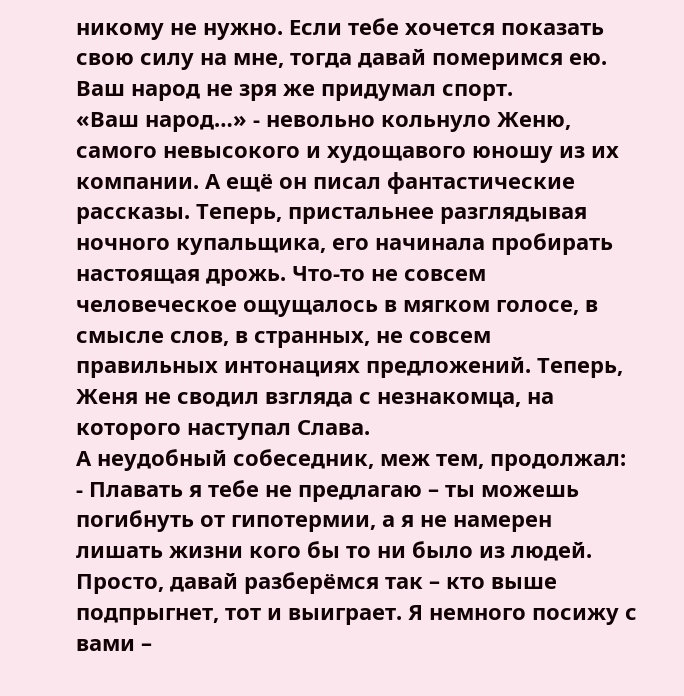никому не нужно. Если тебе хочется показать свою силу на мне, тогда давай померимся ею. Ваш народ не зря же придумал спорт.
«Ваш народ…» - невольно кольнуло Женю, самого невысокого и худощавого юношу из их компании. А ещё он писал фантастические рассказы. Теперь, пристальнее разглядывая ночного купальщика, его начинала пробирать настоящая дрожь. Что-то не совсем человеческое ощущалось в мягком голосе, в смысле слов, в странных, не совсем правильных интонациях предложений. Теперь, Женя не сводил взгляда с незнакомца, на которого наступал Слава.
А неудобный собеседник, меж тем, продолжал:
- Плавать я тебе не предлагаю – ты можешь погибнуть от гипотермии, а я не намерен лишать жизни кого бы то ни было из людей. Просто, давай разберёмся так – кто выше подпрыгнет, тот и выиграет. Я немного посижу с вами –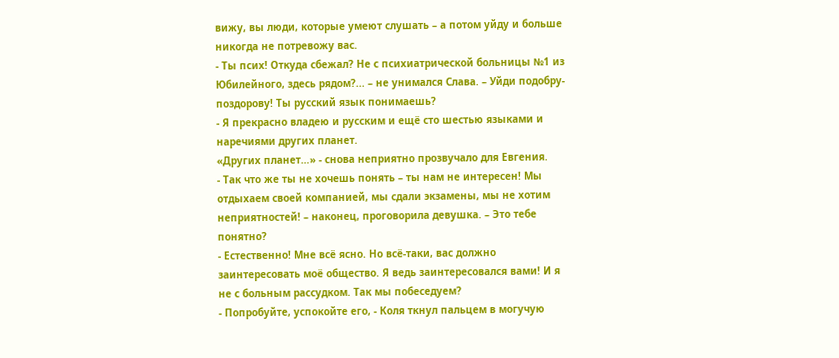вижу, вы люди, которые умеют слушать – а потом уйду и больше никогда не потревожу вас.
- Ты псих! Откуда сбежал? Не с психиатрической больницы №1 из Юбилейного, здесь рядом?... – не унимался Слава. – Уйди подобру-поздорову! Ты русский язык понимаешь?
- Я прекрасно владею и русским и ещё сто шестью языками и наречиями других планет.
«Других планет…» - снова неприятно прозвучало для Евгения.
- Так что же ты не хочешь понять – ты нам не интересен! Мы отдыхаем своей компанией, мы сдали экзамены, мы не хотим неприятностей! – наконец, проговорила девушка. – Это тебе понятно?
- Естественно! Мне всё ясно. Но всё-таки, вас должно заинтересовать моё общество. Я ведь заинтересовался вами! И я не с больным рассудком. Так мы побеседуем?
- Попробуйте, успокойте его, - Коля ткнул пальцем в могучую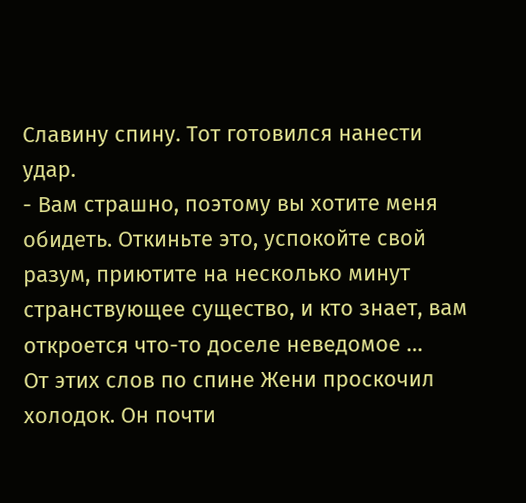Славину спину. Тот готовился нанести удар.
- Вам страшно, поэтому вы хотите меня обидеть. Откиньте это, успокойте свой разум, приютите на несколько минут странствующее существо, и кто знает, вам откроется что-то доселе неведомое …
От этих слов по спине Жени проскочил холодок. Он почти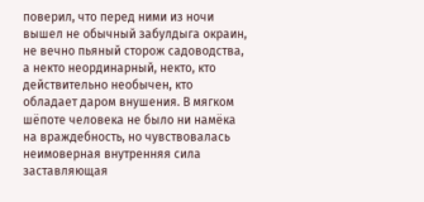поверил, что перед ними из ночи вышел не обычный забулдыга окраин, не вечно пьяный сторож садоводства, а некто неординарный, некто, кто действительно необычен, кто обладает даром внушения. В мягком шёпоте человека не было ни намёка на враждебность, но чувствовалась неимоверная внутренняя сила заставляющая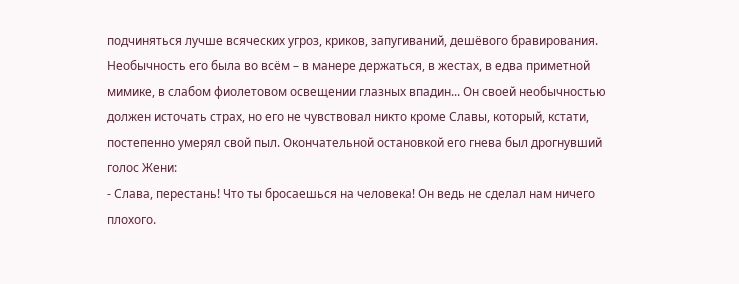подчиняться лучше всяческих угроз, криков, запугиваний, дешёвого бравирования. Необычность его была во всём – в манере держаться, в жестах, в едва приметной мимике, в слабом фиолетовом освещении глазных впадин... Он своей необычностью должен источать страх, но его не чувствовал никто кроме Славы, который, кстати, постепенно умерял свой пыл. Окончательной остановкой его гнева был дрогнувший голос Жени:
- Слава, перестань! Что ты бросаешься на человека! Он ведь не сделал нам ничего плохого.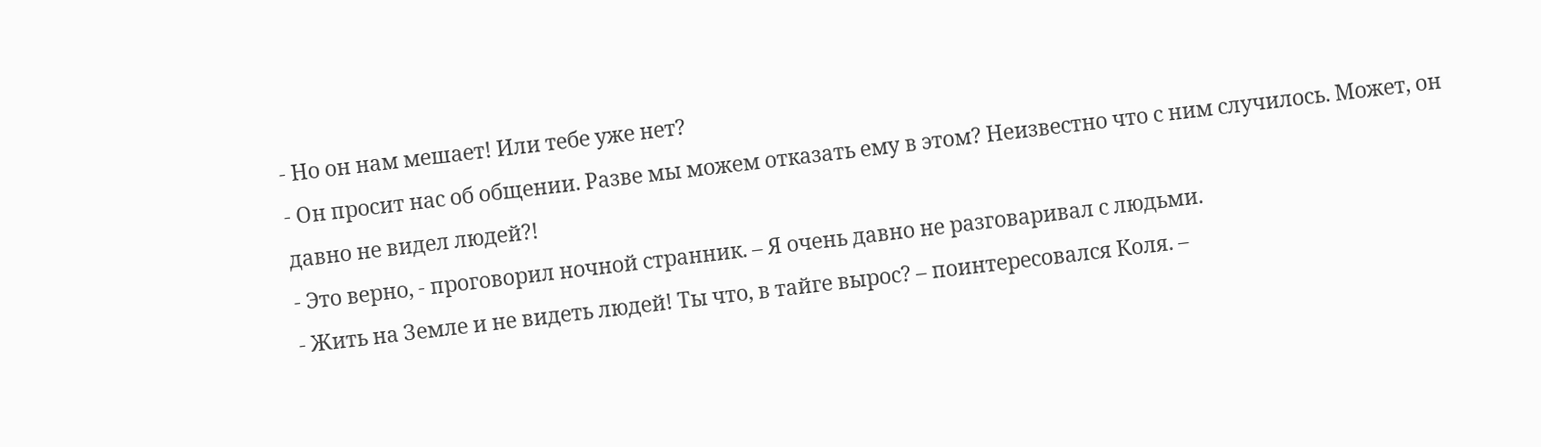- Но он нам мешает! Или тебе уже нет?
- Он просит нас об общении. Разве мы можем отказать ему в этом? Неизвестно что с ним случилось. Может, он давно не видел людей?!
- Это верно, - проговорил ночной странник. – Я очень давно не разговаривал с людьми.
- Жить на Земле и не видеть людей! Ты что, в тайге вырос? – поинтересовался Коля. –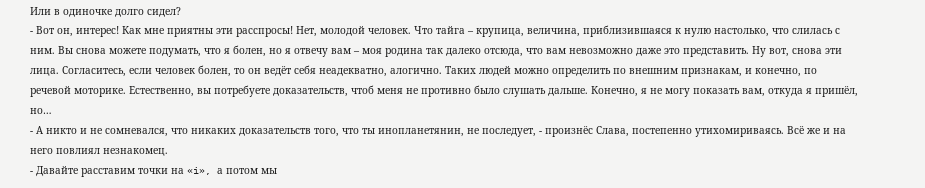Или в одиночке долго сидел?
- Вот он, интерес! Как мне приятны эти расспросы! Нет, молодой человек. Что тайга – крупица, величина, приблизившаяся к нулю настолько, что слилась с ним. Вы снова можете подумать, что я болен, но я отвечу вам – моя родина так далеко отсюда, что вам невозможно даже это представить. Ну вот, снова эти лица. Согласитесь, если человек болен, то он ведёт себя неадекватно, алогично. Таких людей можно определить по внешним признакам, и конечно, по речевой моторике. Естественно, вы потребуете доказательств, чтоб меня не противно было слушать дальше. Конечно, я не могу показать вам, откуда я пришёл, но…
- А никто и не сомневался, что никаких доказательств того, что ты инопланетянин, не последует, - произнёс Слава, постепенно утихомириваясь. Всё же и на него повлиял незнакомец.
- Давайте расставим точки на «i», а потом мы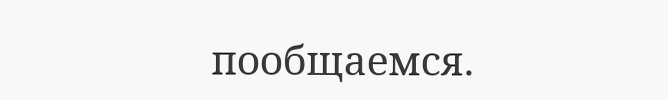пообщаемся.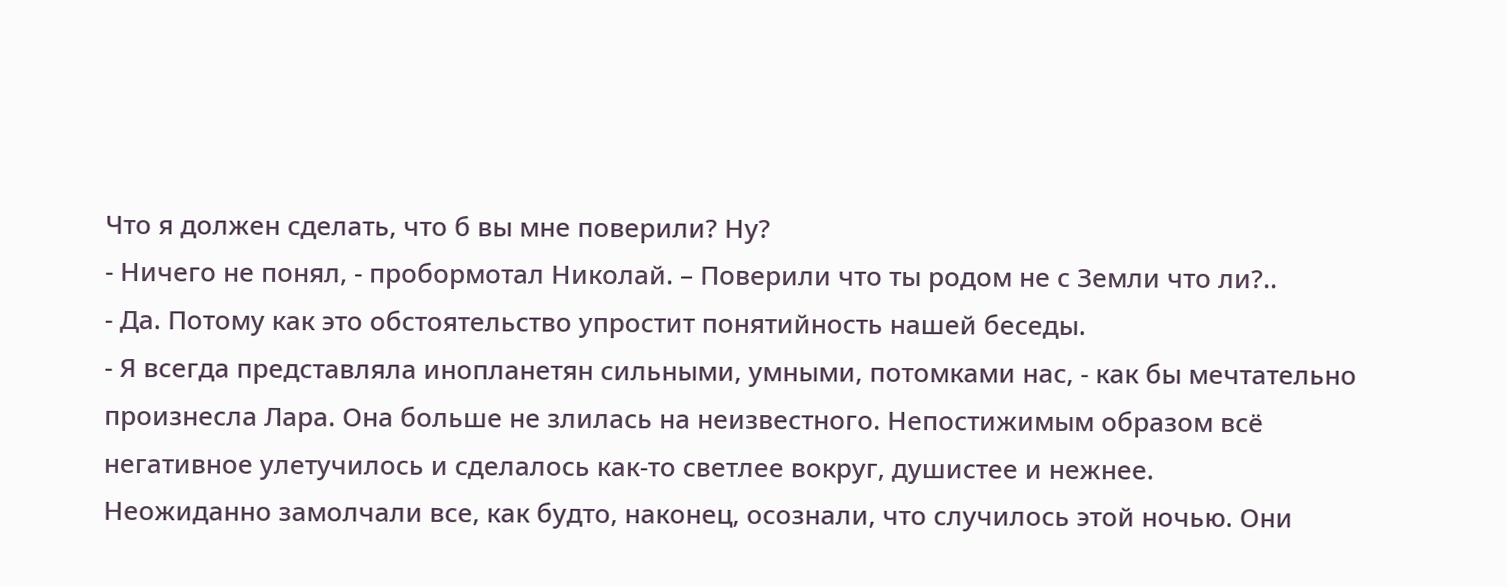Что я должен сделать, что б вы мне поверили? Ну?
- Ничего не понял, - пробормотал Николай. – Поверили что ты родом не с Земли что ли?..
- Да. Потому как это обстоятельство упростит понятийность нашей беседы.
- Я всегда представляла инопланетян сильными, умными, потомками нас, - как бы мечтательно произнесла Лара. Она больше не злилась на неизвестного. Непостижимым образом всё негативное улетучилось и сделалось как-то светлее вокруг, душистее и нежнее.
Неожиданно замолчали все, как будто, наконец, осознали, что случилось этой ночью. Они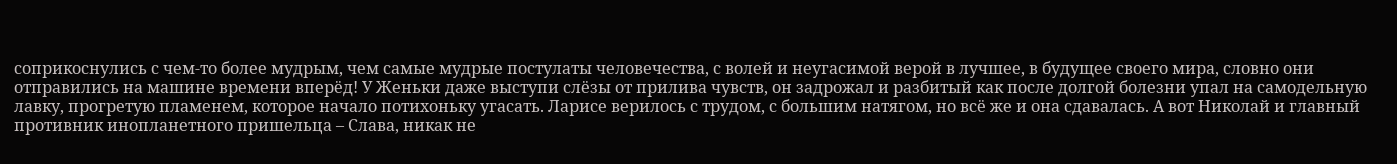соприкоснулись с чем-то более мудрым, чем самые мудрые постулаты человечества, с волей и неугасимой верой в лучшее, в будущее своего мира, словно они отправились на машине времени вперёд! У Женьки даже выступи слёзы от прилива чувств, он задрожал и разбитый как после долгой болезни упал на самодельную лавку, прогретую пламенем, которое начало потихоньку угасать. Ларисе верилось с трудом, с большим натягом, но всё же и она сдавалась. А вот Николай и главный противник инопланетного пришельца – Слава, никак не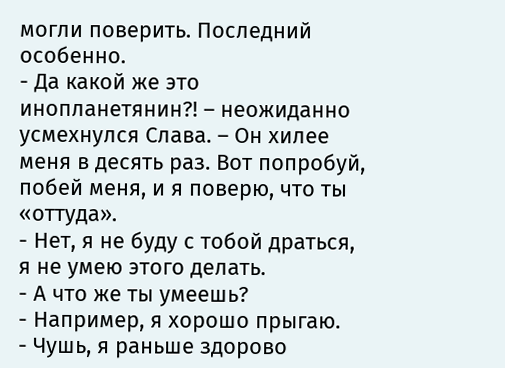могли поверить. Последний особенно.
- Да какой же это инопланетянин?! – неожиданно усмехнулся Слава. – Он хилее меня в десять раз. Вот попробуй, побей меня, и я поверю, что ты «оттуда».
- Нет, я не буду с тобой драться, я не умею этого делать.
- А что же ты умеешь?
- Например, я хорошо прыгаю.
- Чушь, я раньше здорово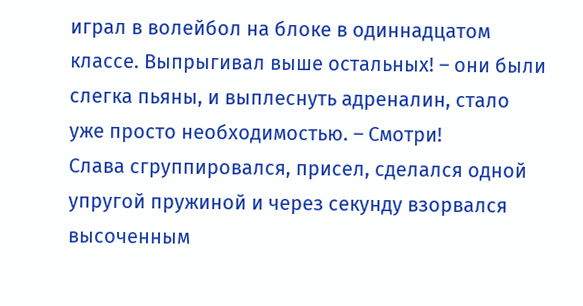играл в волейбол на блоке в одиннадцатом классе. Выпрыгивал выше остальных! – они были слегка пьяны, и выплеснуть адреналин, стало уже просто необходимостью. – Смотри!
Слава сгруппировался, присел, сделался одной упругой пружиной и через секунду взорвался высоченным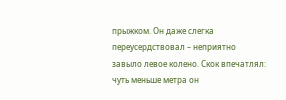прыжком. Он даже слегка переусердствовал – неприятно завыло левое колено. Скок впечатлял: чуть меньше метра он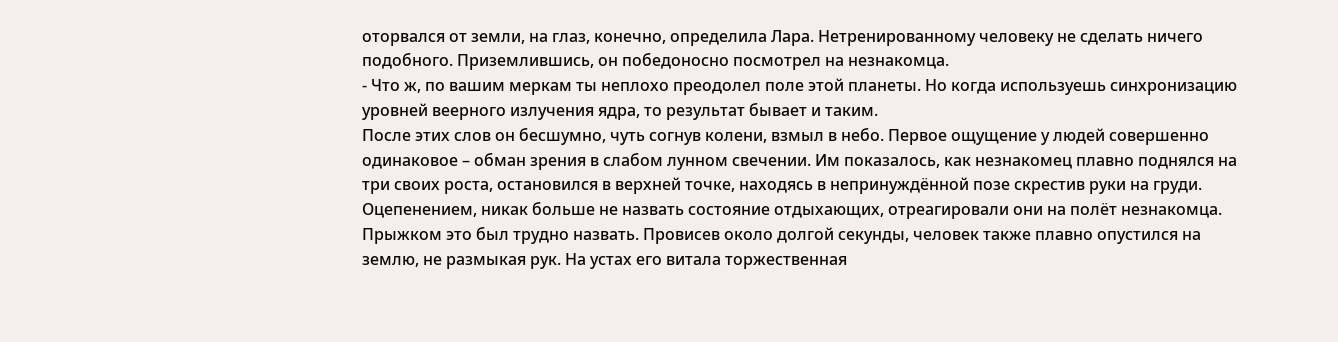оторвался от земли, на глаз, конечно, определила Лара. Нетренированному человеку не сделать ничего подобного. Приземлившись, он победоносно посмотрел на незнакомца.
- Что ж, по вашим меркам ты неплохо преодолел поле этой планеты. Но когда используешь синхронизацию уровней веерного излучения ядра, то результат бывает и таким.
После этих слов он бесшумно, чуть согнув колени, взмыл в небо. Первое ощущение у людей совершенно одинаковое – обман зрения в слабом лунном свечении. Им показалось, как незнакомец плавно поднялся на три своих роста, остановился в верхней точке, находясь в непринуждённой позе скрестив руки на груди. Оцепенением, никак больше не назвать состояние отдыхающих, отреагировали они на полёт незнакомца. Прыжком это был трудно назвать. Провисев около долгой секунды, человек также плавно опустился на землю, не размыкая рук. На устах его витала торжественная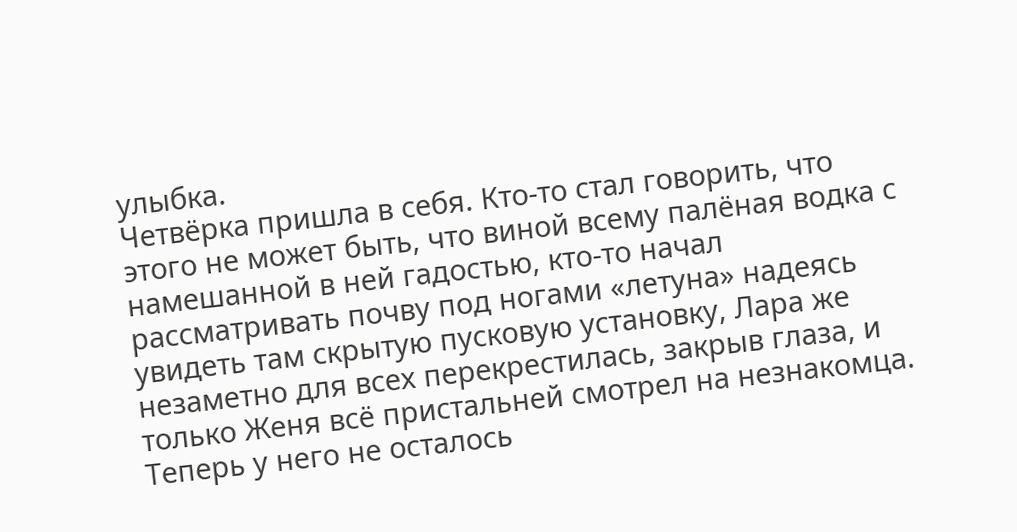улыбка.
Четвёрка пришла в себя. Кто-то стал говорить, что этого не может быть, что виной всему палёная водка с намешанной в ней гадостью, кто-то начал рассматривать почву под ногами «летуна» надеясь увидеть там скрытую пусковую установку, Лара же незаметно для всех перекрестилась, закрыв глаза, и только Женя всё пристальней смотрел на незнакомца. Теперь у него не осталось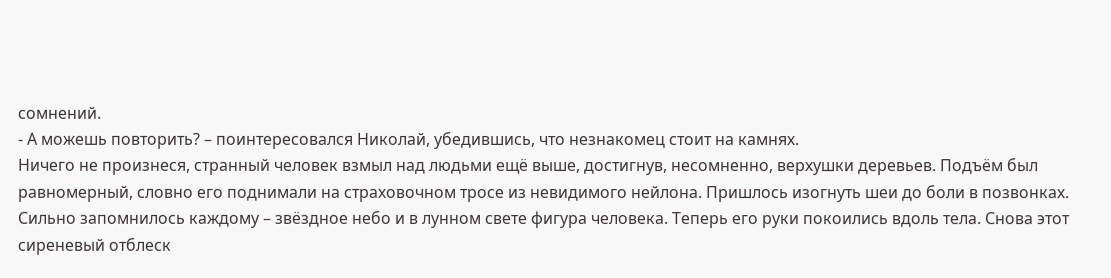сомнений.
- А можешь повторить? – поинтересовался Николай, убедившись, что незнакомец стоит на камнях.
Ничего не произнеся, странный человек взмыл над людьми ещё выше, достигнув, несомненно, верхушки деревьев. Подъём был равномерный, словно его поднимали на страховочном тросе из невидимого нейлона. Пришлось изогнуть шеи до боли в позвонках. Сильно запомнилось каждому – звёздное небо и в лунном свете фигура человека. Теперь его руки покоились вдоль тела. Снова этот сиреневый отблеск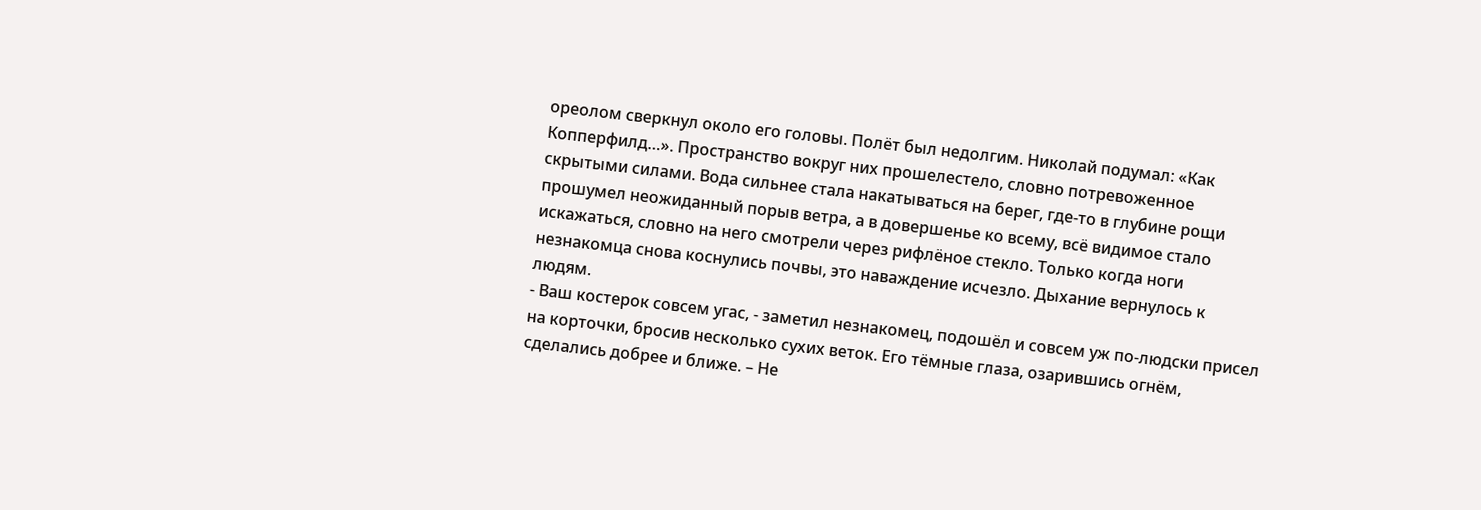ореолом сверкнул около его головы. Полёт был недолгим. Николай подумал: «Как Копперфилд…». Пространство вокруг них прошелестело, словно потревоженное скрытыми силами. Вода сильнее стала накатываться на берег, где-то в глубине рощи прошумел неожиданный порыв ветра, а в довершенье ко всему, всё видимое стало искажаться, словно на него смотрели через рифлёное стекло. Только когда ноги незнакомца снова коснулись почвы, это наваждение исчезло. Дыхание вернулось к людям.
- Ваш костерок совсем угас, - заметил незнакомец, подошёл и совсем уж по-людски присел на корточки, бросив несколько сухих веток. Его тёмные глаза, озарившись огнём, сделались добрее и ближе. – Не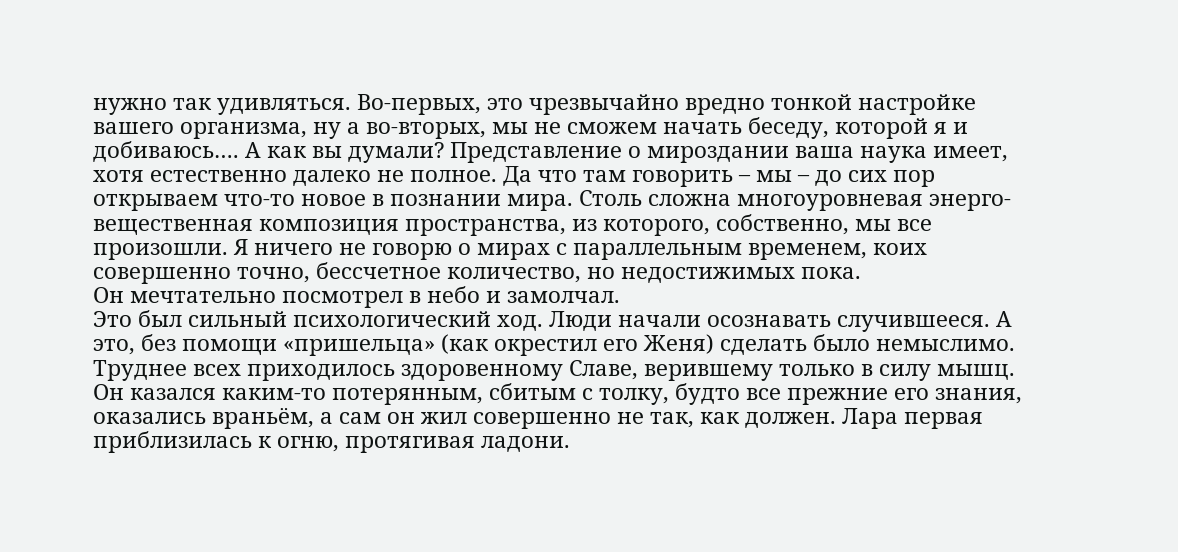нужно так удивляться. Во-первых, это чрезвычайно вредно тонкой настройке вашего организма, ну а во-вторых, мы не сможем начать беседу, которой я и добиваюсь…. А как вы думали? Представление о мироздании ваша наука имеет, хотя естественно далеко не полное. Да что там говорить – мы – до сих пор открываем что-то новое в познании мира. Столь сложна многоуровневая энерго-вещественная композиция пространства, из которого, собственно, мы все произошли. Я ничего не говорю о мирах с параллельным временем, коих совершенно точно, бессчетное количество, но недостижимых пока.
Он мечтательно посмотрел в небо и замолчал.
Это был сильный психологический ход. Люди начали осознавать случившееся. А это, без помощи «пришельца» (как окрестил его Женя) сделать было немыслимо. Труднее всех приходилось здоровенному Славе, верившему только в силу мышц. Он казался каким-то потерянным, сбитым с толку, будто все прежние его знания, оказались враньём, а сам он жил совершенно не так, как должен. Лара первая приблизилась к огню, протягивая ладони.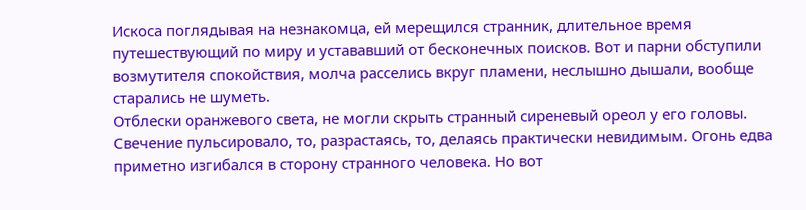Искоса поглядывая на незнакомца, ей мерещился странник, длительное время путешествующий по миру и устававший от бесконечных поисков. Вот и парни обступили возмутителя спокойствия, молча расселись вкруг пламени, неслышно дышали, вообще старались не шуметь.
Отблески оранжевого света, не могли скрыть странный сиреневый ореол у его головы. Свечение пульсировало, то, разрастаясь, то, делаясь практически невидимым. Огонь едва приметно изгибался в сторону странного человека. Но вот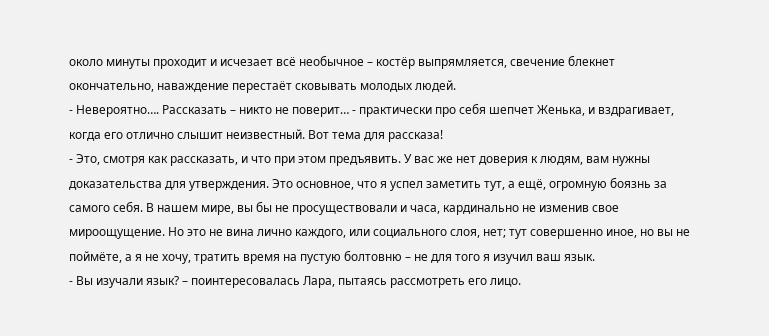около минуты проходит и исчезает всё необычное – костёр выпрямляется, свечение блекнет окончательно, наваждение перестаёт сковывать молодых людей.
- Невероятно…. Рассказать – никто не поверит… - практически про себя шепчет Женька, и вздрагивает, когда его отлично слышит неизвестный. Вот тема для рассказа!
- Это, смотря как рассказать, и что при этом предъявить. У вас же нет доверия к людям, вам нужны доказательства для утверждения. Это основное, что я успел заметить тут, а ещё, огромную боязнь за самого себя. В нашем мире, вы бы не просуществовали и часа, кардинально не изменив свое мироощущение. Но это не вина лично каждого, или социального слоя, нет; тут совершенно иное, но вы не поймёте, а я не хочу, тратить время на пустую болтовню – не для того я изучил ваш язык.
- Вы изучали язык? – поинтересовалась Лара, пытаясь рассмотреть его лицо.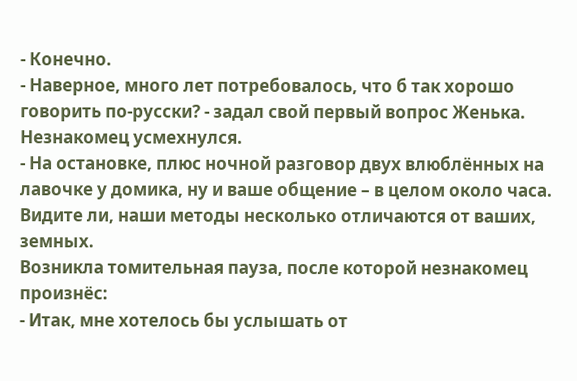- Конечно.
- Наверное, много лет потребовалось, что б так хорошо говорить по-русски? - задал свой первый вопрос Женька.
Незнакомец усмехнулся.
- На остановке, плюс ночной разговор двух влюблённых на лавочке у домика, ну и ваше общение – в целом около часа. Видите ли, наши методы несколько отличаются от ваших, земных.
Возникла томительная пауза, после которой незнакомец произнёс:
- Итак, мне хотелось бы услышать от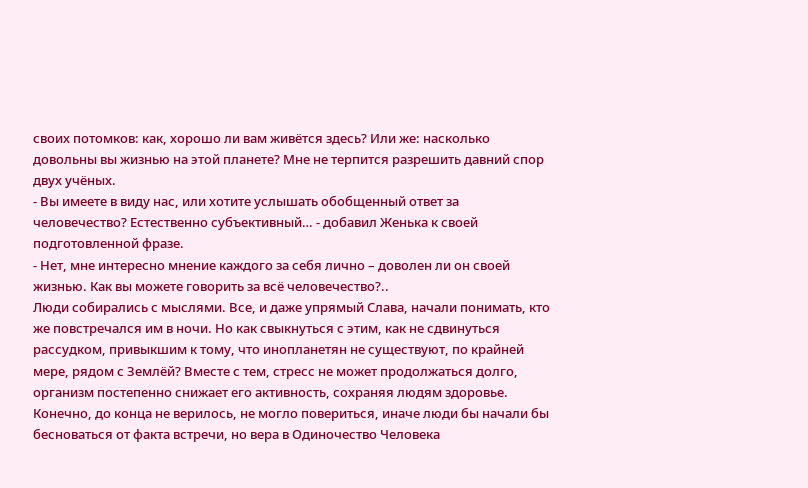своих потомков: как, хорошо ли вам живётся здесь? Или же: насколько довольны вы жизнью на этой планете? Мне не терпится разрешить давний спор двух учёных.
- Вы имеете в виду нас, или хотите услышать обобщенный ответ за человечество? Естественно субъективный… - добавил Женька к своей подготовленной фразе.
- Нет, мне интересно мнение каждого за себя лично – доволен ли он своей жизнью. Как вы можете говорить за всё человечество?..
Люди собирались с мыслями. Все, и даже упрямый Слава, начали понимать, кто же повстречался им в ночи. Но как свыкнуться с этим, как не сдвинуться рассудком, привыкшим к тому, что инопланетян не существуют, по крайней мере, рядом с Землёй? Вместе с тем, стресс не может продолжаться долго, организм постепенно снижает его активность, сохраняя людям здоровье. Конечно, до конца не верилось, не могло повериться, иначе люди бы начали бы бесноваться от факта встречи, но вера в Одиночество Человека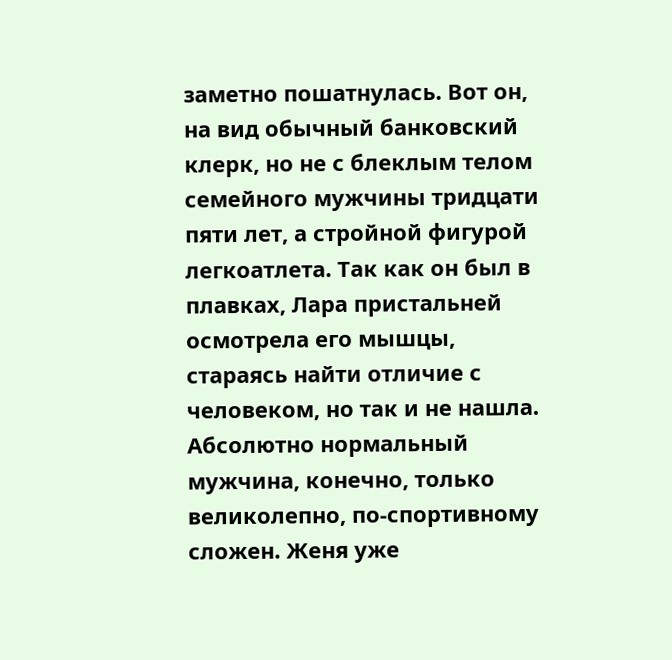заметно пошатнулась. Вот он, на вид обычный банковский клерк, но не с блеклым телом семейного мужчины тридцати пяти лет, а стройной фигурой легкоатлета. Так как он был в плавках, Лара пристальней осмотрела его мышцы, стараясь найти отличие с человеком, но так и не нашла. Абсолютно нормальный мужчина, конечно, только великолепно, по-спортивному сложен. Женя уже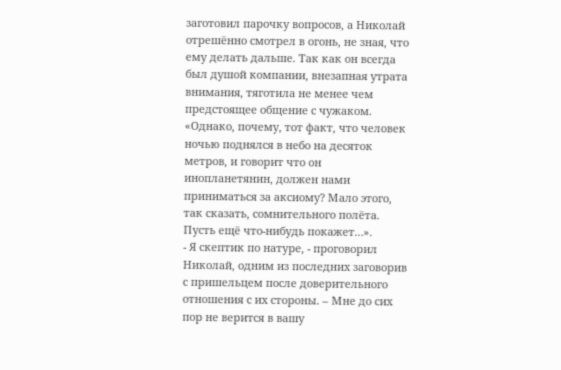заготовил парочку вопросов, а Николай отрешённо смотрел в огонь, не зная, что ему делать дальше. Так как он всегда был душой компании, внезапная утрата внимания, тяготила не менее чем предстоящее общение с чужаком. «Однако, почему, тот факт, что человек ночью поднялся в небо на десяток метров, и говорит что он инопланетянин, должен нами приниматься за аксиому? Мало этого, так сказать, сомнительного полёта. Пусть ещё что-нибудь покажет…».
- Я скептик по натуре, - проговорил Николай, одним из последних заговорив с пришельцем после доверительного отношения с их стороны. – Мне до сих пор не верится в вашу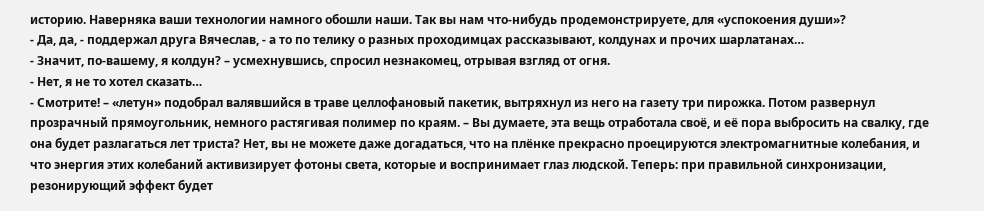историю. Наверняка ваши технологии намного обошли наши. Так вы нам что-нибудь продемонстрируете, для «успокоения души»?
- Да, да, - поддержал друга Вячеслав, - а то по телику о разных проходимцах рассказывают, колдунах и прочих шарлатанах…
- Значит, по-вашему, я колдун? – усмехнувшись, спросил незнакомец, отрывая взгляд от огня.
- Нет, я не то хотел сказать…
- Смотрите! – «летун» подобрал валявшийся в траве целлофановый пакетик, вытряхнул из него на газету три пирожка. Потом развернул прозрачный прямоугольник, немного растягивая полимер по краям. – Вы думаете, эта вещь отработала своё, и её пора выбросить на свалку, где она будет разлагаться лет триста? Нет, вы не можете даже догадаться, что на плёнке прекрасно проецируются электромагнитные колебания, и что энергия этих колебаний активизирует фотоны света, которые и воспринимает глаз людской. Теперь: при правильной синхронизации, резонирующий эффект будет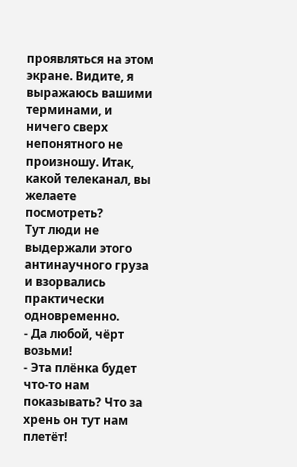проявляться на этом экране. Видите, я выражаюсь вашими терминами, и ничего сверх непонятного не произношу. Итак, какой телеканал, вы желаете посмотреть?
Тут люди не выдержали этого антинаучного груза и взорвались практически одновременно.
- Да любой, чёрт возьми!
- Эта плёнка будет что-то нам показывать? Что за хрень он тут нам плетёт!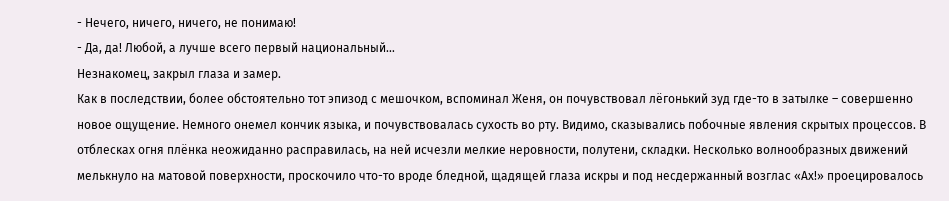- Нечего, ничего, ничего, не понимаю!
- Да, да! Любой, а лучше всего первый национальный…
Незнакомец, закрыл глаза и замер.
Как в последствии, более обстоятельно тот эпизод с мешочком, вспоминал Женя, он почувствовал лёгонький зуд где-то в затылке – совершенно новое ощущение. Немного онемел кончик языка, и почувствовалась сухость во рту. Видимо, сказывались побочные явления скрытых процессов. В отблесках огня плёнка неожиданно расправилась, на ней исчезли мелкие неровности, полутени, складки. Несколько волнообразных движений мелькнуло на матовой поверхности, проскочило что-то вроде бледной, щадящей глаза искры и под несдержанный возглас «Ах!» проецировалось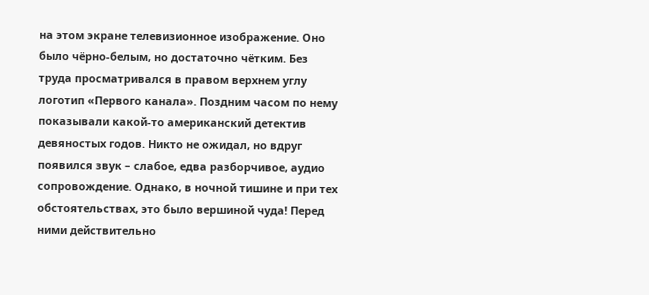на этом экране телевизионное изображение. Оно было чёрно-белым, но достаточно чётким. Без труда просматривался в правом верхнем углу логотип «Первого канала». Поздним часом по нему показывали какой-то американский детектив девяностых годов. Никто не ожидал, но вдруг появился звук – слабое, едва разборчивое, аудио сопровождение. Однако, в ночной тишине и при тех обстоятельствах, это было вершиной чуда! Перед ними действительно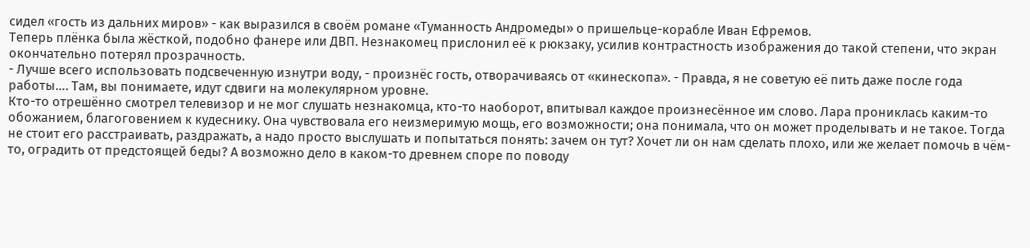сидел «гость из дальних миров» - как выразился в своём романе «Туманность Андромеды» о пришельце-корабле Иван Ефремов.
Теперь плёнка была жёсткой, подобно фанере или ДВП. Незнакомец прислонил её к рюкзаку, усилив контрастность изображения до такой степени, что экран окончательно потерял прозрачность.
- Лучше всего использовать подсвеченную изнутри воду, - произнёс гость, отворачиваясь от «кинескопа». - Правда, я не советую её пить даже после года работы…. Там, вы понимаете, идут сдвиги на молекулярном уровне.
Кто-то отрешённо смотрел телевизор и не мог слушать незнакомца, кто-то наоборот, впитывал каждое произнесённое им слово. Лара прониклась каким-то обожанием, благоговением к кудеснику. Она чувствовала его неизмеримую мощь, его возможности; она понимала, что он может проделывать и не такое. Тогда не стоит его расстраивать, раздражать, а надо просто выслушать и попытаться понять: зачем он тут? Хочет ли он нам сделать плохо, или же желает помочь в чём-то, оградить от предстоящей беды? А возможно дело в каком-то древнем споре по поводу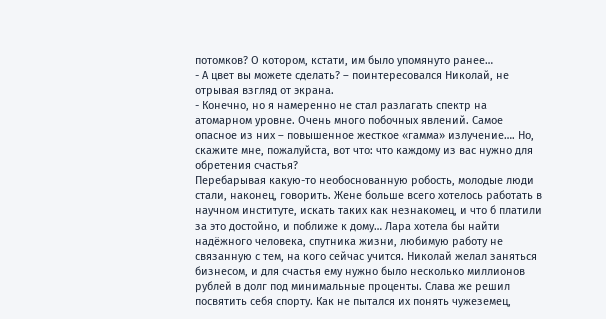потомков? О котором, кстати, им было упомянуто ранее…
- А цвет вы можете сделать? – поинтересовался Николай, не отрывая взгляд от экрана.
- Конечно, но я намеренно не стал разлагать спектр на атомарном уровне. Очень много побочных явлений. Самое опасное из них – повышенное жесткое «гамма» излучение…. Но, скажите мне, пожалуйста, вот что: что каждому из вас нужно для обретения счастья?
Перебарывая какую-то необоснованную робость, молодые люди стали, наконец, говорить. Жене больше всего хотелось работать в научном институте, искать таких как незнакомец, и что б платили за это достойно, и поближе к дому… Лара хотела бы найти надёжного человека, спутника жизни, любимую работу не связанную с тем, на кого сейчас учится. Николай желал заняться бизнесом, и для счастья ему нужно было несколько миллионов рублей в долг под минимальные проценты. Слава же решил посвятить себя спорту. Как не пытался их понять чужеземец,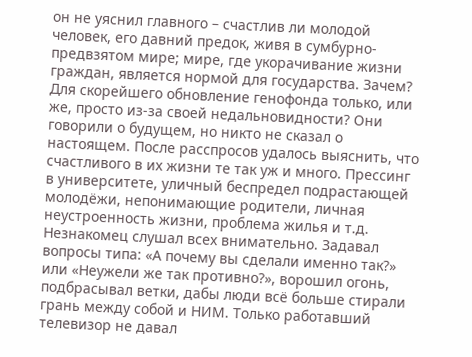он не уяснил главного – счастлив ли молодой человек, его давний предок, живя в сумбурно-предвзятом мире; мире, где укорачивание жизни граждан, является нормой для государства. Зачем? Для скорейшего обновление генофонда только, или же, просто из-за своей недальновидности? Они говорили о будущем, но никто не сказал о настоящем. После расспросов удалось выяснить, что счастливого в их жизни те так уж и много. Прессинг в университете, уличный беспредел подрастающей молодёжи, непонимающие родители, личная неустроенность жизни, проблема жилья и т.д.
Незнакомец слушал всех внимательно. Задавал вопросы типа: «А почему вы сделали именно так?» или «Неужели же так противно?», ворошил огонь, подбрасывал ветки, дабы люди всё больше стирали грань между собой и НИМ. Только работавший телевизор не давал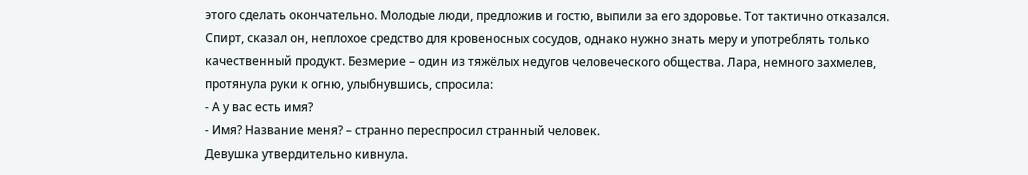этого сделать окончательно. Молодые люди, предложив и гостю, выпили за его здоровье. Тот тактично отказался. Спирт, сказал он, неплохое средство для кровеносных сосудов, однако нужно знать меру и употреблять только качественный продукт. Безмерие – один из тяжёлых недугов человеческого общества. Лара, немного захмелев, протянула руки к огню, улыбнувшись, спросила:
- А у вас есть имя?
- Имя? Название меня? – странно переспросил странный человек.
Девушка утвердительно кивнула.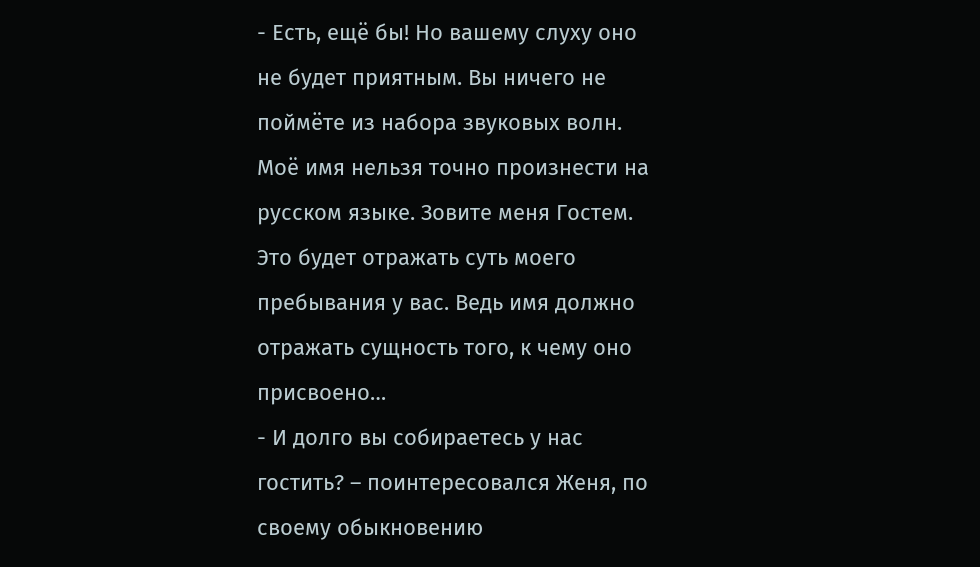- Есть, ещё бы! Но вашему слуху оно не будет приятным. Вы ничего не поймёте из набора звуковых волн. Моё имя нельзя точно произнести на русском языке. Зовите меня Гостем. Это будет отражать суть моего пребывания у вас. Ведь имя должно отражать сущность того, к чему оно присвоено…
- И долго вы собираетесь у нас гостить? – поинтересовался Женя, по своему обыкновению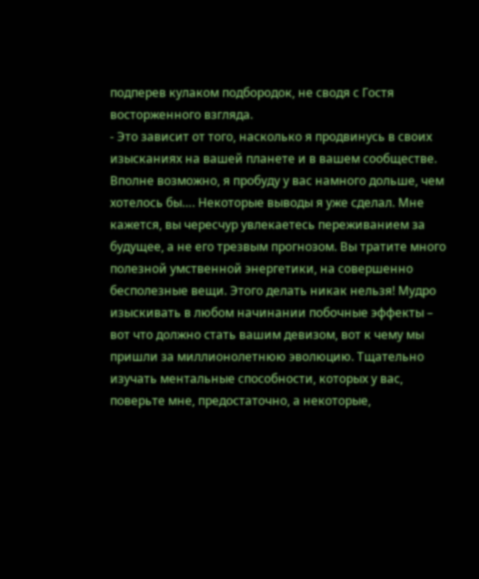подперев кулаком подбородок, не сводя с Гостя восторженного взгляда.
- Это зависит от того, насколько я продвинусь в своих изысканиях на вашей планете и в вашем сообществе. Вполне возможно, я пробуду у вас намного дольше, чем хотелось бы…. Некоторые выводы я уже сделал. Мне кажется, вы чересчур увлекаетесь переживанием за будущее, а не его трезвым прогнозом. Вы тратите много полезной умственной энергетики, на совершенно бесполезные вещи. Этого делать никак нельзя! Мудро изыскивать в любом начинании побочные эффекты – вот что должно стать вашим девизом, вот к чему мы пришли за миллионолетнюю эволюцию. Тщательно изучать ментальные способности, которых у вас, поверьте мне, предостаточно, а некоторые,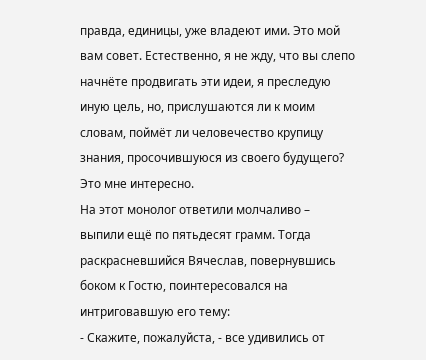правда, единицы, уже владеют ими. Это мой вам совет. Естественно, я не жду, что вы слепо начнёте продвигать эти идеи, я преследую иную цель, но, прислушаются ли к моим словам, поймёт ли человечество крупицу знания, просочившуюся из своего будущего? Это мне интересно.
На этот монолог ответили молчаливо – выпили ещё по пятьдесят грамм. Тогда раскрасневшийся Вячеслав, повернувшись боком к Гостю, поинтересовался на интриговавшую его тему:
- Скажите, пожалуйста, - все удивились от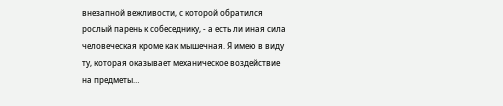внезапной вежливости, с которой обратился рослый парень к собеседнику, - а есть ли иная сила человеческая кроме как мышечная. Я имею в виду ту, которая оказывает механическое воздействие на предметы…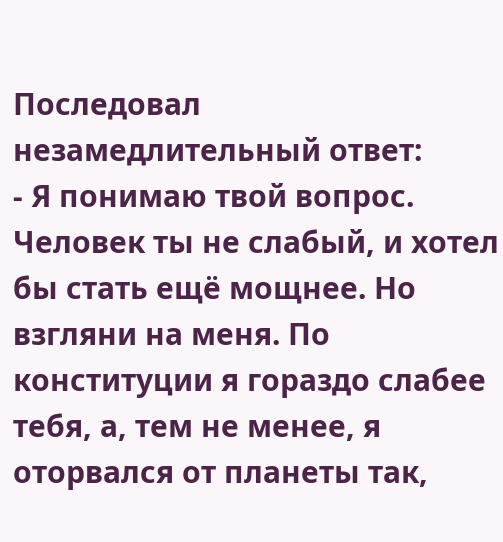Последовал незамедлительный ответ:
- Я понимаю твой вопрос. Человек ты не слабый, и хотел бы стать ещё мощнее. Но взгляни на меня. По конституции я гораздо слабее тебя, а, тем не менее, я оторвался от планеты так,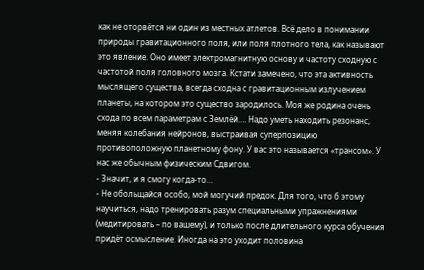как не оторвётся ни один из местных атлетов. Всё дело в понимании природы гравитационного поля, или поля плотного тела, как называют это явление. Оно имеет электромагнитную основу и частоту сходную с частотой поля головного мозга. Кстати замечено, что эта активность мыслящего существа, всегда сходна с гравитационным излучением планеты, на котором это существо зародилось. Моя же родина очень схода по всем параметрам с Землёй…. Надо уметь находить резонанс, меняя колебания нейронов, выстраивая суперпозицию противоположную планетному фону. У вас это называется «трансом». У нас же обычным физическим Сдвигом.
- Значит, и я смогу когда-то…
- Не обольщайся особо, мой могучий предок. Для того, что б этому научиться, надо тренировать разум специальными упражнениями (медитировать – по вашему), и только после длительного курса обучения придёт осмысление. Иногда на это уходит половина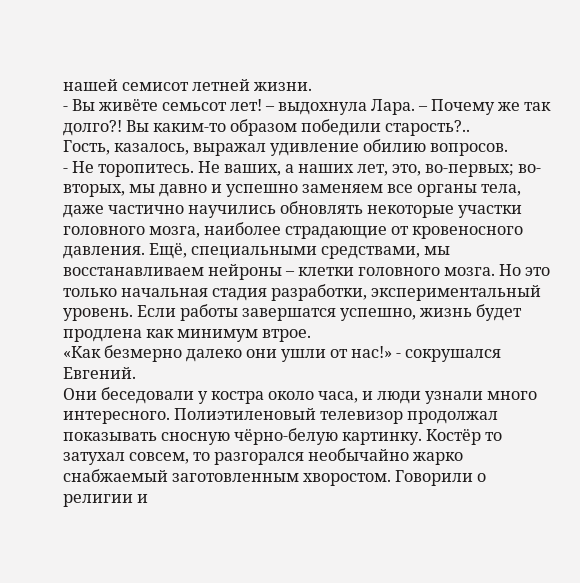нашей семисот летней жизни.
- Вы живёте семьсот лет! – выдохнула Лара. – Почему же так долго?! Вы каким-то образом победили старость?..
Гость, казалось, выражал удивление обилию вопросов.
- Не торопитесь. Не ваших, а наших лет, это, во-первых; во-вторых, мы давно и успешно заменяем все органы тела, даже частично научились обновлять некоторые участки головного мозга, наиболее страдающие от кровеносного давления. Ещё, специальными средствами, мы восстанавливаем нейроны – клетки головного мозга. Но это только начальная стадия разработки, экспериментальный уровень. Если работы завершатся успешно, жизнь будет продлена как минимум втрое.
«Как безмерно далеко они ушли от нас!» - сокрушался Евгений.
Они беседовали у костра около часа, и люди узнали много интересного. Полиэтиленовый телевизор продолжал показывать сносную чёрно-белую картинку. Костёр то затухал совсем, то разгорался необычайно жарко снабжаемый заготовленным хворостом. Говорили о религии и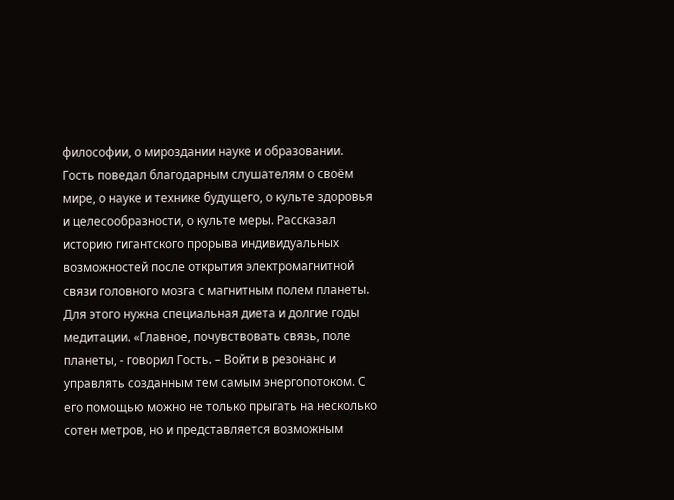философии, о мироздании науке и образовании. Гость поведал благодарным слушателям о своём мире, о науке и технике будущего, о культе здоровья и целесообразности, о культе меры. Рассказал историю гигантского прорыва индивидуальных возможностей после открытия электромагнитной связи головного мозга с магнитным полем планеты. Для этого нужна специальная диета и долгие годы медитации. «Главное, почувствовать связь, поле планеты, - говорил Гость. – Войти в резонанс и управлять созданным тем самым энергопотоком. С его помощью можно не только прыгать на несколько сотен метров, но и представляется возможным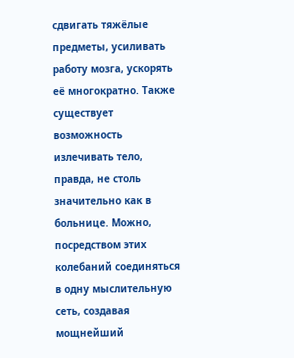сдвигать тяжёлые предметы, усиливать работу мозга, ускорять её многократно. Также существует возможность излечивать тело, правда, не столь значительно как в больнице. Можно, посредством этих колебаний соединяться в одну мыслительную сеть, создавая мощнейший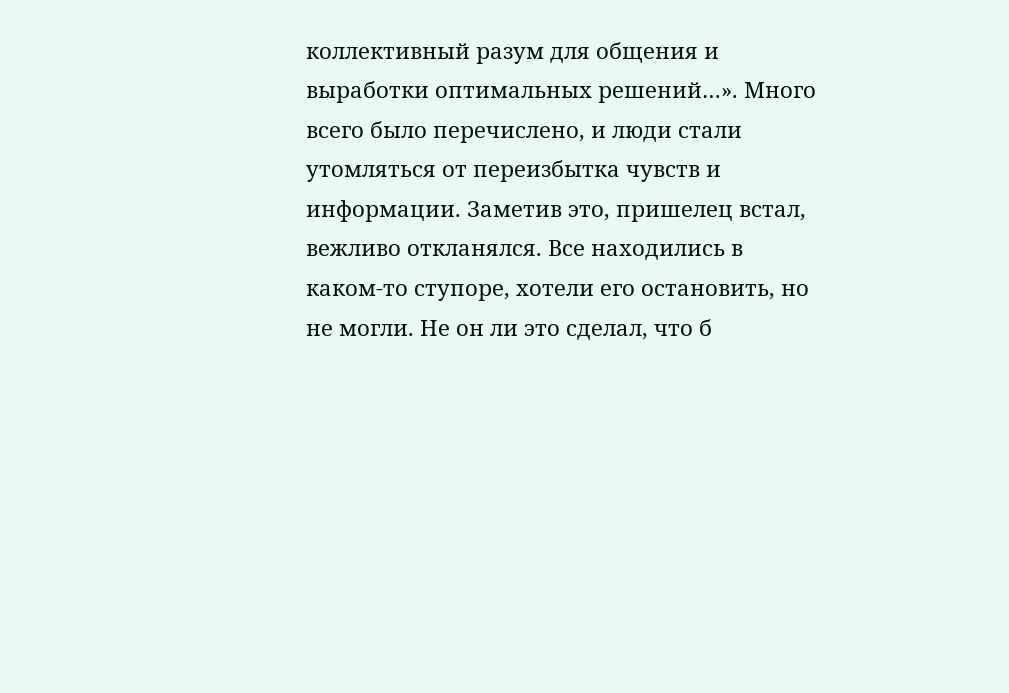коллективный разум для общения и выработки оптимальных решений…». Много всего было перечислено, и люди стали утомляться от переизбытка чувств и информации. Заметив это, пришелец встал, вежливо откланялся. Все находились в каком-то ступоре, хотели его остановить, но не могли. Не он ли это сделал, что б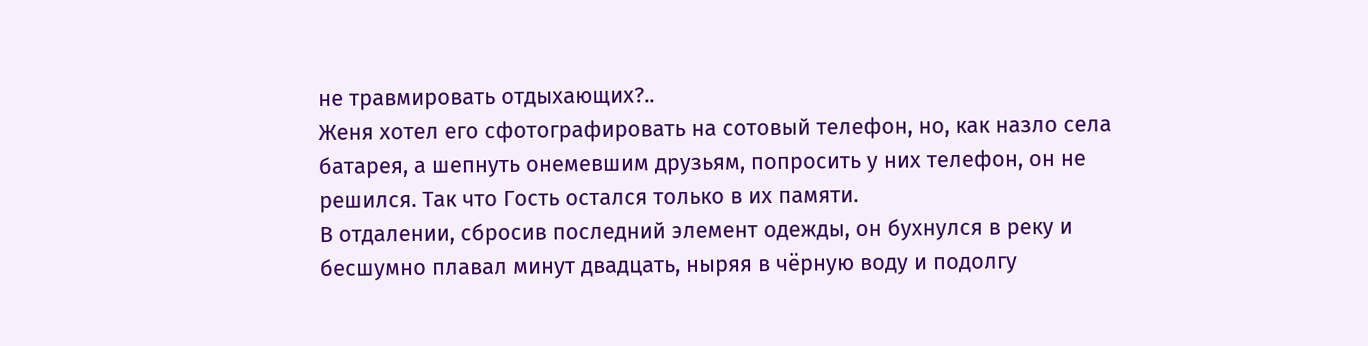не травмировать отдыхающих?..
Женя хотел его сфотографировать на сотовый телефон, но, как назло села батарея, а шепнуть онемевшим друзьям, попросить у них телефон, он не решился. Так что Гость остался только в их памяти.
В отдалении, сбросив последний элемент одежды, он бухнулся в реку и бесшумно плавал минут двадцать, ныряя в чёрную воду и подолгу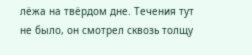лёжа на твёрдом дне. Течения тут не было, он смотрел сквозь толщу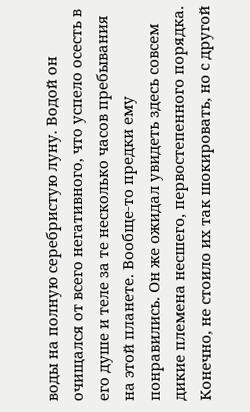воды на полную серебристую луну. Водой он очищался от всего негативного, что успело осесть в его душе и теле за те несколько часов пребывания на этой планете. Вообще-то предки ему понравились. Он же ожидал увидеть здесь совсем дикие племена несшего, первостепенного порядка. Конечно, не стоило их так шокировать, но с другой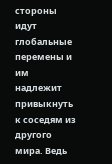стороны идут глобальные перемены и им надлежит привыкнуть к соседям из другого мира. Ведь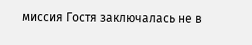миссия Гостя заключалась не в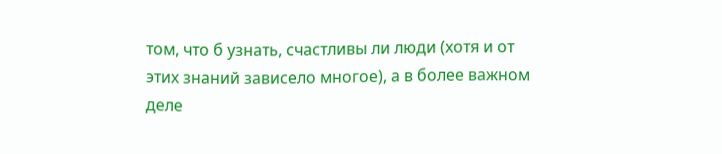том, что б узнать, счастливы ли люди (хотя и от этих знаний зависело многое), а в более важном деле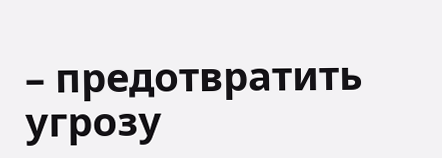– предотвратить угрозу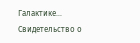Галактике…
Свидетельство о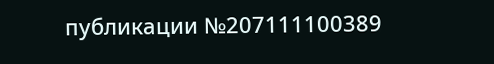публикации №207111100389